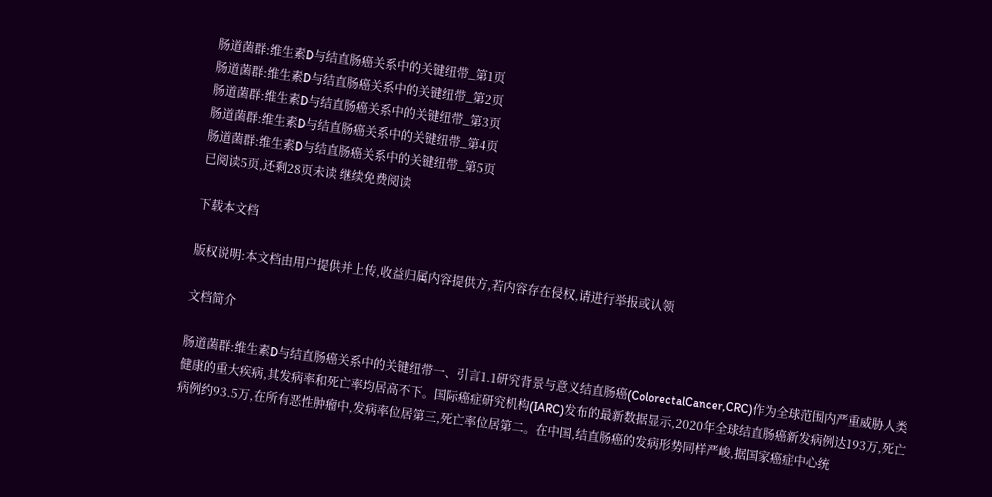肠道菌群:维生素D与结直肠癌关系中的关键纽带_第1页
肠道菌群:维生素D与结直肠癌关系中的关键纽带_第2页
肠道菌群:维生素D与结直肠癌关系中的关键纽带_第3页
肠道菌群:维生素D与结直肠癌关系中的关键纽带_第4页
肠道菌群:维生素D与结直肠癌关系中的关键纽带_第5页
已阅读5页,还剩28页未读 继续免费阅读

下载本文档

版权说明:本文档由用户提供并上传,收益归属内容提供方,若内容存在侵权,请进行举报或认领

文档简介

肠道菌群:维生素D与结直肠癌关系中的关键纽带一、引言1.1研究背景与意义结直肠癌(ColorectalCancer,CRC)作为全球范围内严重威胁人类健康的重大疾病,其发病率和死亡率均居高不下。国际癌症研究机构(IARC)发布的最新数据显示,2020年全球结直肠癌新发病例达193万,死亡病例约93.5万,在所有恶性肿瘤中,发病率位居第三,死亡率位居第二。在中国,结直肠癌的发病形势同样严峻,据国家癌症中心统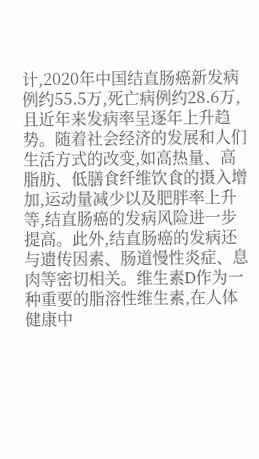计,2020年中国结直肠癌新发病例约55.5万,死亡病例约28.6万,且近年来发病率呈逐年上升趋势。随着社会经济的发展和人们生活方式的改变,如高热量、高脂肪、低膳食纤维饮食的摄入增加,运动量减少以及肥胖率上升等,结直肠癌的发病风险进一步提高。此外,结直肠癌的发病还与遗传因素、肠道慢性炎症、息肉等密切相关。维生素D作为一种重要的脂溶性维生素,在人体健康中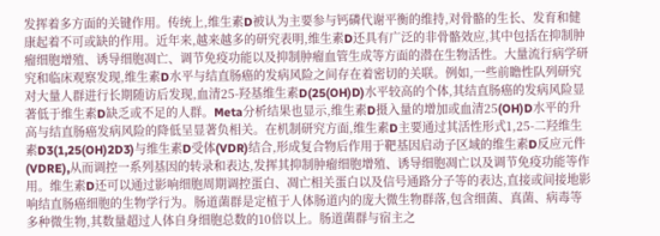发挥着多方面的关键作用。传统上,维生素D被认为主要参与钙磷代谢平衡的维持,对骨骼的生长、发育和健康起着不可或缺的作用。近年来,越来越多的研究表明,维生素D还具有广泛的非骨骼效应,其中包括在抑制肿瘤细胞增殖、诱导细胞凋亡、调节免疫功能以及抑制肿瘤血管生成等方面的潜在生物活性。大量流行病学研究和临床观察发现,维生素D水平与结直肠癌的发病风险之间存在着密切的关联。例如,一些前瞻性队列研究对大量人群进行长期随访后发现,血清25-羟基维生素D(25(OH)D)水平较高的个体,其结直肠癌的发病风险显著低于维生素D缺乏或不足的人群。Meta分析结果也显示,维生素D摄入量的增加或血清25(OH)D水平的升高与结直肠癌发病风险的降低呈显著负相关。在机制研究方面,维生素D主要通过其活性形式1,25-二羟维生素D3(1,25(OH)2D3)与维生素D受体(VDR)结合,形成复合物后作用于靶基因启动子区域的维生素D反应元件(VDRE),从而调控一系列基因的转录和表达,发挥其抑制肿瘤细胞增殖、诱导细胞凋亡以及调节免疫功能等作用。维生素D还可以通过影响细胞周期调控蛋白、凋亡相关蛋白以及信号通路分子等的表达,直接或间接地影响结直肠癌细胞的生物学行为。肠道菌群是定植于人体肠道内的庞大微生物群落,包含细菌、真菌、病毒等多种微生物,其数量超过人体自身细胞总数的10倍以上。肠道菌群与宿主之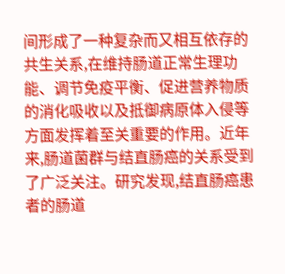间形成了一种复杂而又相互依存的共生关系,在维持肠道正常生理功能、调节免疫平衡、促进营养物质的消化吸收以及抵御病原体入侵等方面发挥着至关重要的作用。近年来,肠道菌群与结直肠癌的关系受到了广泛关注。研究发现,结直肠癌患者的肠道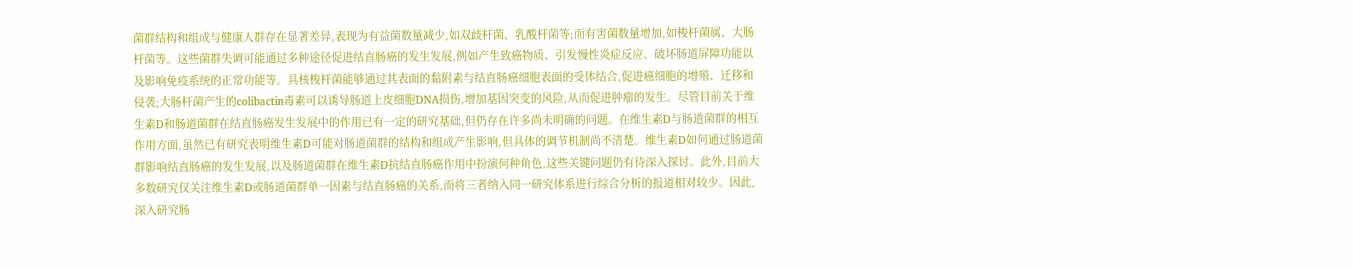菌群结构和组成与健康人群存在显著差异,表现为有益菌数量减少,如双歧杆菌、乳酸杆菌等;而有害菌数量增加,如梭杆菌属、大肠杆菌等。这些菌群失调可能通过多种途径促进结直肠癌的发生发展,例如产生致癌物质、引发慢性炎症反应、破坏肠道屏障功能以及影响免疫系统的正常功能等。具核梭杆菌能够通过其表面的黏附素与结直肠癌细胞表面的受体结合,促进癌细胞的增殖、迁移和侵袭;大肠杆菌产生的colibactin毒素可以诱导肠道上皮细胞DNA损伤,增加基因突变的风险,从而促进肿瘤的发生。尽管目前关于维生素D和肠道菌群在结直肠癌发生发展中的作用已有一定的研究基础,但仍存在许多尚未明确的问题。在维生素D与肠道菌群的相互作用方面,虽然已有研究表明维生素D可能对肠道菌群的结构和组成产生影响,但具体的调节机制尚不清楚。维生素D如何通过肠道菌群影响结直肠癌的发生发展,以及肠道菌群在维生素D抗结直肠癌作用中扮演何种角色,这些关键问题仍有待深入探讨。此外,目前大多数研究仅关注维生素D或肠道菌群单一因素与结直肠癌的关系,而将三者纳入同一研究体系进行综合分析的报道相对较少。因此,深入研究肠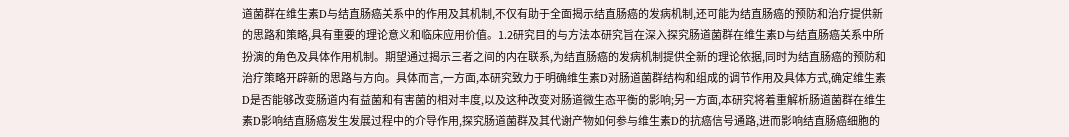道菌群在维生素D与结直肠癌关系中的作用及其机制,不仅有助于全面揭示结直肠癌的发病机制,还可能为结直肠癌的预防和治疗提供新的思路和策略,具有重要的理论意义和临床应用价值。1.2研究目的与方法本研究旨在深入探究肠道菌群在维生素D与结直肠癌关系中所扮演的角色及具体作用机制。期望通过揭示三者之间的内在联系,为结直肠癌的发病机制提供全新的理论依据,同时为结直肠癌的预防和治疗策略开辟新的思路与方向。具体而言,一方面,本研究致力于明确维生素D对肠道菌群结构和组成的调节作用及具体方式,确定维生素D是否能够改变肠道内有益菌和有害菌的相对丰度,以及这种改变对肠道微生态平衡的影响;另一方面,本研究将着重解析肠道菌群在维生素D影响结直肠癌发生发展过程中的介导作用,探究肠道菌群及其代谢产物如何参与维生素D的抗癌信号通路,进而影响结直肠癌细胞的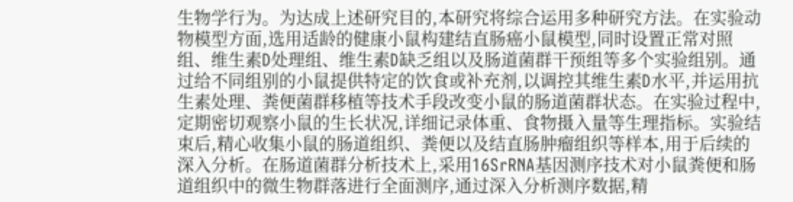生物学行为。为达成上述研究目的,本研究将综合运用多种研究方法。在实验动物模型方面,选用适龄的健康小鼠构建结直肠癌小鼠模型,同时设置正常对照组、维生素D处理组、维生素D缺乏组以及肠道菌群干预组等多个实验组别。通过给不同组别的小鼠提供特定的饮食或补充剂,以调控其维生素D水平,并运用抗生素处理、粪便菌群移植等技术手段改变小鼠的肠道菌群状态。在实验过程中,定期密切观察小鼠的生长状况,详细记录体重、食物摄入量等生理指标。实验结束后,精心收集小鼠的肠道组织、粪便以及结直肠肿瘤组织等样本,用于后续的深入分析。在肠道菌群分析技术上,采用16SrRNA基因测序技术对小鼠粪便和肠道组织中的微生物群落进行全面测序,通过深入分析测序数据,精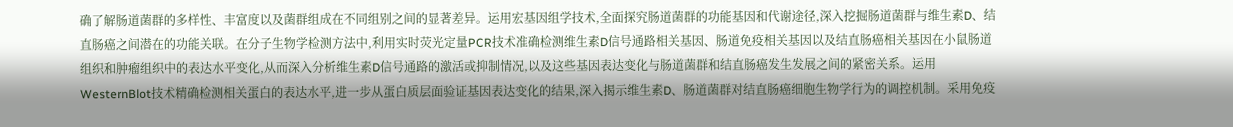确了解肠道菌群的多样性、丰富度以及菌群组成在不同组别之间的显著差异。运用宏基因组学技术,全面探究肠道菌群的功能基因和代谢途径,深入挖掘肠道菌群与维生素D、结直肠癌之间潜在的功能关联。在分子生物学检测方法中,利用实时荧光定量PCR技术准确检测维生素D信号通路相关基因、肠道免疫相关基因以及结直肠癌相关基因在小鼠肠道组织和肿瘤组织中的表达水平变化,从而深入分析维生素D信号通路的激活或抑制情况,以及这些基因表达变化与肠道菌群和结直肠癌发生发展之间的紧密关系。运用WesternBlot技术精确检测相关蛋白的表达水平,进一步从蛋白质层面验证基因表达变化的结果,深入揭示维生素D、肠道菌群对结直肠癌细胞生物学行为的调控机制。采用免疫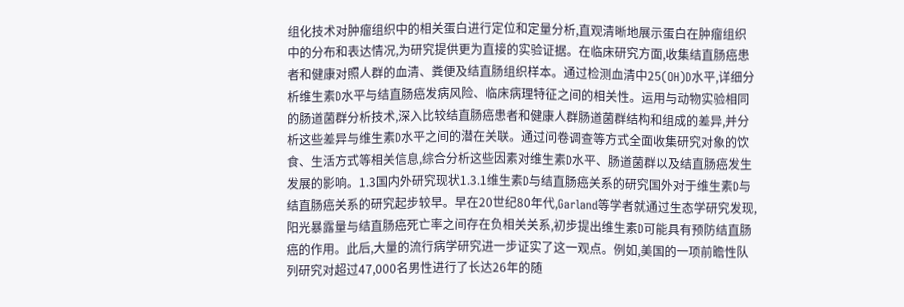组化技术对肿瘤组织中的相关蛋白进行定位和定量分析,直观清晰地展示蛋白在肿瘤组织中的分布和表达情况,为研究提供更为直接的实验证据。在临床研究方面,收集结直肠癌患者和健康对照人群的血清、粪便及结直肠组织样本。通过检测血清中25(OH)D水平,详细分析维生素D水平与结直肠癌发病风险、临床病理特征之间的相关性。运用与动物实验相同的肠道菌群分析技术,深入比较结直肠癌患者和健康人群肠道菌群结构和组成的差异,并分析这些差异与维生素D水平之间的潜在关联。通过问卷调查等方式全面收集研究对象的饮食、生活方式等相关信息,综合分析这些因素对维生素D水平、肠道菌群以及结直肠癌发生发展的影响。1.3国内外研究现状1.3.1维生素D与结直肠癌关系的研究国外对于维生素D与结直肠癌关系的研究起步较早。早在20世纪80年代,Garland等学者就通过生态学研究发现,阳光暴露量与结直肠癌死亡率之间存在负相关关系,初步提出维生素D可能具有预防结直肠癌的作用。此后,大量的流行病学研究进一步证实了这一观点。例如,美国的一项前瞻性队列研究对超过47,000名男性进行了长达26年的随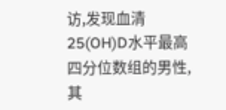访,发现血清25(OH)D水平最高四分位数组的男性,其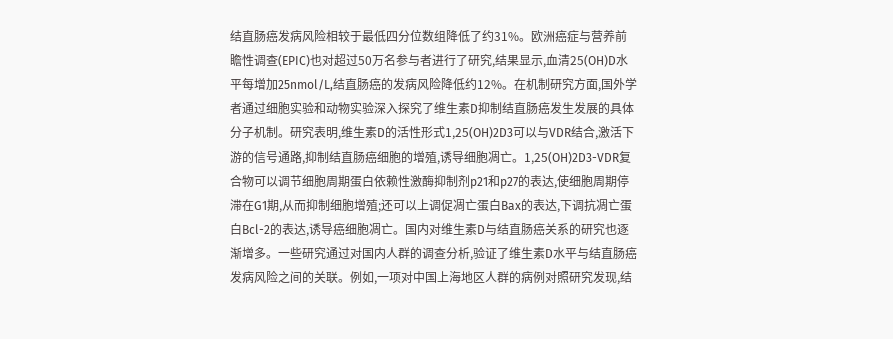结直肠癌发病风险相较于最低四分位数组降低了约31%。欧洲癌症与营养前瞻性调查(EPIC)也对超过50万名参与者进行了研究,结果显示,血清25(OH)D水平每增加25nmol/L,结直肠癌的发病风险降低约12%。在机制研究方面,国外学者通过细胞实验和动物实验深入探究了维生素D抑制结直肠癌发生发展的具体分子机制。研究表明,维生素D的活性形式1,25(OH)2D3可以与VDR结合,激活下游的信号通路,抑制结直肠癌细胞的增殖,诱导细胞凋亡。1,25(OH)2D3-VDR复合物可以调节细胞周期蛋白依赖性激酶抑制剂p21和p27的表达,使细胞周期停滞在G1期,从而抑制细胞增殖;还可以上调促凋亡蛋白Bax的表达,下调抗凋亡蛋白Bcl-2的表达,诱导癌细胞凋亡。国内对维生素D与结直肠癌关系的研究也逐渐增多。一些研究通过对国内人群的调查分析,验证了维生素D水平与结直肠癌发病风险之间的关联。例如,一项对中国上海地区人群的病例对照研究发现,结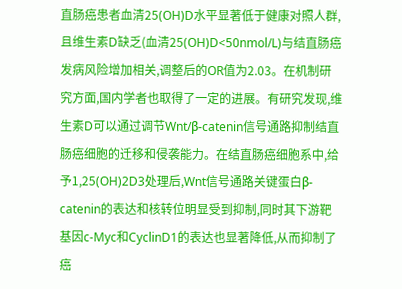直肠癌患者血清25(OH)D水平显著低于健康对照人群,且维生素D缺乏(血清25(OH)D<50nmol/L)与结直肠癌发病风险增加相关,调整后的OR值为2.03。在机制研究方面,国内学者也取得了一定的进展。有研究发现,维生素D可以通过调节Wnt/β-catenin信号通路抑制结直肠癌细胞的迁移和侵袭能力。在结直肠癌细胞系中,给予1,25(OH)2D3处理后,Wnt信号通路关键蛋白β-catenin的表达和核转位明显受到抑制,同时其下游靶基因c-Myc和CyclinD1的表达也显著降低,从而抑制了癌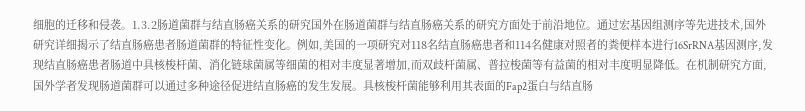细胞的迁移和侵袭。1.3.2肠道菌群与结直肠癌关系的研究国外在肠道菌群与结直肠癌关系的研究方面处于前沿地位。通过宏基因组测序等先进技术,国外研究详细揭示了结直肠癌患者肠道菌群的特征性变化。例如,美国的一项研究对118名结直肠癌患者和114名健康对照者的粪便样本进行16SrRNA基因测序,发现结直肠癌患者肠道中具核梭杆菌、消化链球菌属等细菌的相对丰度显著增加,而双歧杆菌属、普拉梭菌等有益菌的相对丰度明显降低。在机制研究方面,国外学者发现肠道菌群可以通过多种途径促进结直肠癌的发生发展。具核梭杆菌能够利用其表面的Fap2蛋白与结直肠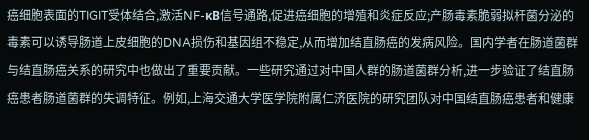癌细胞表面的TIGIT受体结合,激活NF-κB信号通路,促进癌细胞的增殖和炎症反应;产肠毒素脆弱拟杆菌分泌的毒素可以诱导肠道上皮细胞的DNA损伤和基因组不稳定,从而增加结直肠癌的发病风险。国内学者在肠道菌群与结直肠癌关系的研究中也做出了重要贡献。一些研究通过对中国人群的肠道菌群分析,进一步验证了结直肠癌患者肠道菌群的失调特征。例如,上海交通大学医学院附属仁济医院的研究团队对中国结直肠癌患者和健康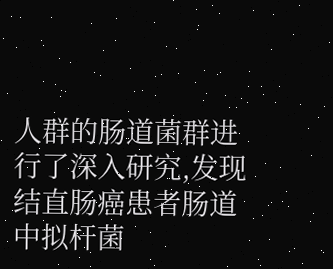人群的肠道菌群进行了深入研究,发现结直肠癌患者肠道中拟杆菌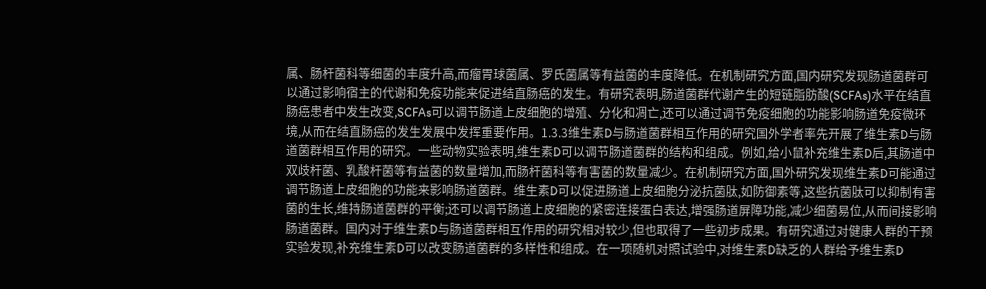属、肠杆菌科等细菌的丰度升高,而瘤胃球菌属、罗氏菌属等有益菌的丰度降低。在机制研究方面,国内研究发现肠道菌群可以通过影响宿主的代谢和免疫功能来促进结直肠癌的发生。有研究表明,肠道菌群代谢产生的短链脂肪酸(SCFAs)水平在结直肠癌患者中发生改变,SCFAs可以调节肠道上皮细胞的增殖、分化和凋亡,还可以通过调节免疫细胞的功能影响肠道免疫微环境,从而在结直肠癌的发生发展中发挥重要作用。1.3.3维生素D与肠道菌群相互作用的研究国外学者率先开展了维生素D与肠道菌群相互作用的研究。一些动物实验表明,维生素D可以调节肠道菌群的结构和组成。例如,给小鼠补充维生素D后,其肠道中双歧杆菌、乳酸杆菌等有益菌的数量增加,而肠杆菌科等有害菌的数量减少。在机制研究方面,国外研究发现维生素D可能通过调节肠道上皮细胞的功能来影响肠道菌群。维生素D可以促进肠道上皮细胞分泌抗菌肽,如防御素等,这些抗菌肽可以抑制有害菌的生长,维持肠道菌群的平衡;还可以调节肠道上皮细胞的紧密连接蛋白表达,增强肠道屏障功能,减少细菌易位,从而间接影响肠道菌群。国内对于维生素D与肠道菌群相互作用的研究相对较少,但也取得了一些初步成果。有研究通过对健康人群的干预实验发现,补充维生素D可以改变肠道菌群的多样性和组成。在一项随机对照试验中,对维生素D缺乏的人群给予维生素D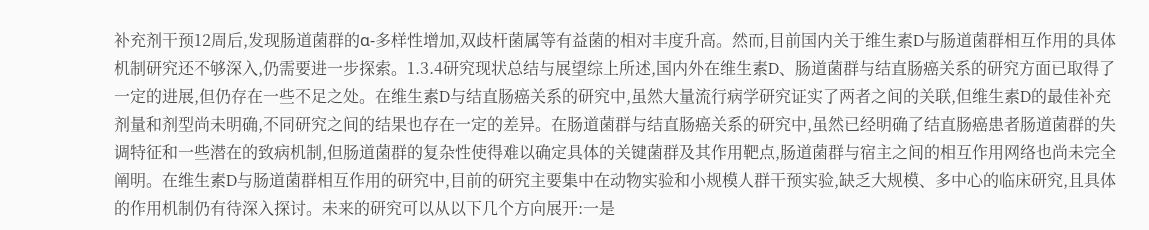补充剂干预12周后,发现肠道菌群的α-多样性增加,双歧杆菌属等有益菌的相对丰度升高。然而,目前国内关于维生素D与肠道菌群相互作用的具体机制研究还不够深入,仍需要进一步探索。1.3.4研究现状总结与展望综上所述,国内外在维生素D、肠道菌群与结直肠癌关系的研究方面已取得了一定的进展,但仍存在一些不足之处。在维生素D与结直肠癌关系的研究中,虽然大量流行病学研究证实了两者之间的关联,但维生素D的最佳补充剂量和剂型尚未明确,不同研究之间的结果也存在一定的差异。在肠道菌群与结直肠癌关系的研究中,虽然已经明确了结直肠癌患者肠道菌群的失调特征和一些潜在的致病机制,但肠道菌群的复杂性使得难以确定具体的关键菌群及其作用靶点,肠道菌群与宿主之间的相互作用网络也尚未完全阐明。在维生素D与肠道菌群相互作用的研究中,目前的研究主要集中在动物实验和小规模人群干预实验,缺乏大规模、多中心的临床研究,且具体的作用机制仍有待深入探讨。未来的研究可以从以下几个方向展开:一是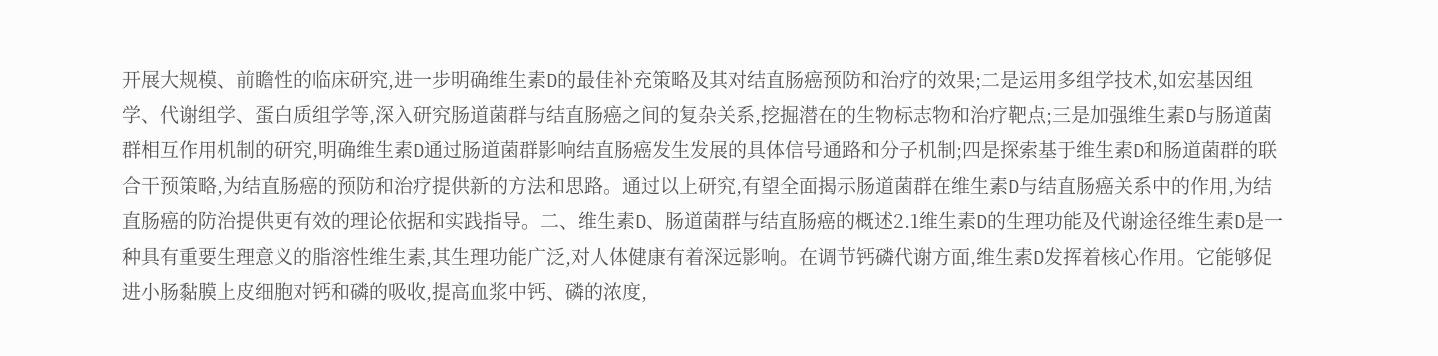开展大规模、前瞻性的临床研究,进一步明确维生素D的最佳补充策略及其对结直肠癌预防和治疗的效果;二是运用多组学技术,如宏基因组学、代谢组学、蛋白质组学等,深入研究肠道菌群与结直肠癌之间的复杂关系,挖掘潜在的生物标志物和治疗靶点;三是加强维生素D与肠道菌群相互作用机制的研究,明确维生素D通过肠道菌群影响结直肠癌发生发展的具体信号通路和分子机制;四是探索基于维生素D和肠道菌群的联合干预策略,为结直肠癌的预防和治疗提供新的方法和思路。通过以上研究,有望全面揭示肠道菌群在维生素D与结直肠癌关系中的作用,为结直肠癌的防治提供更有效的理论依据和实践指导。二、维生素D、肠道菌群与结直肠癌的概述2.1维生素D的生理功能及代谢途径维生素D是一种具有重要生理意义的脂溶性维生素,其生理功能广泛,对人体健康有着深远影响。在调节钙磷代谢方面,维生素D发挥着核心作用。它能够促进小肠黏膜上皮细胞对钙和磷的吸收,提高血浆中钙、磷的浓度,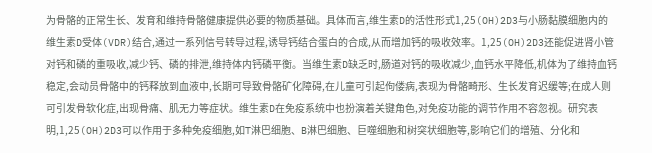为骨骼的正常生长、发育和维持骨骼健康提供必要的物质基础。具体而言,维生素D的活性形式1,25(OH)2D3与小肠黏膜细胞内的维生素D受体(VDR)结合,通过一系列信号转导过程,诱导钙结合蛋白的合成,从而增加钙的吸收效率。1,25(OH)2D3还能促进肾小管对钙和磷的重吸收,减少钙、磷的排泄,维持体内钙磷平衡。当维生素D缺乏时,肠道对钙的吸收减少,血钙水平降低,机体为了维持血钙稳定,会动员骨骼中的钙释放到血液中,长期可导致骨骼矿化障碍,在儿童可引起佝偻病,表现为骨骼畸形、生长发育迟缓等;在成人则可引发骨软化症,出现骨痛、肌无力等症状。维生素D在免疫系统中也扮演着关键角色,对免疫功能的调节作用不容忽视。研究表明,1,25(OH)2D3可以作用于多种免疫细胞,如T淋巴细胞、B淋巴细胞、巨噬细胞和树突状细胞等,影响它们的增殖、分化和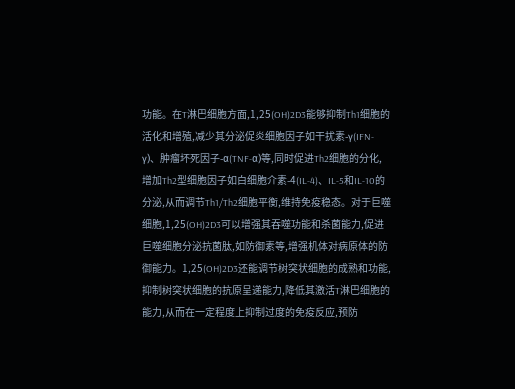功能。在T淋巴细胞方面,1,25(OH)2D3能够抑制Th1细胞的活化和增殖,减少其分泌促炎细胞因子如干扰素-γ(IFN-γ)、肿瘤坏死因子-α(TNF-α)等,同时促进Th2细胞的分化,增加Th2型细胞因子如白细胞介素-4(IL-4)、IL-5和IL-10的分泌,从而调节Th1/Th2细胞平衡,维持免疫稳态。对于巨噬细胞,1,25(OH)2D3可以增强其吞噬功能和杀菌能力,促进巨噬细胞分泌抗菌肽,如防御素等,增强机体对病原体的防御能力。1,25(OH)2D3还能调节树突状细胞的成熟和功能,抑制树突状细胞的抗原呈递能力,降低其激活T淋巴细胞的能力,从而在一定程度上抑制过度的免疫反应,预防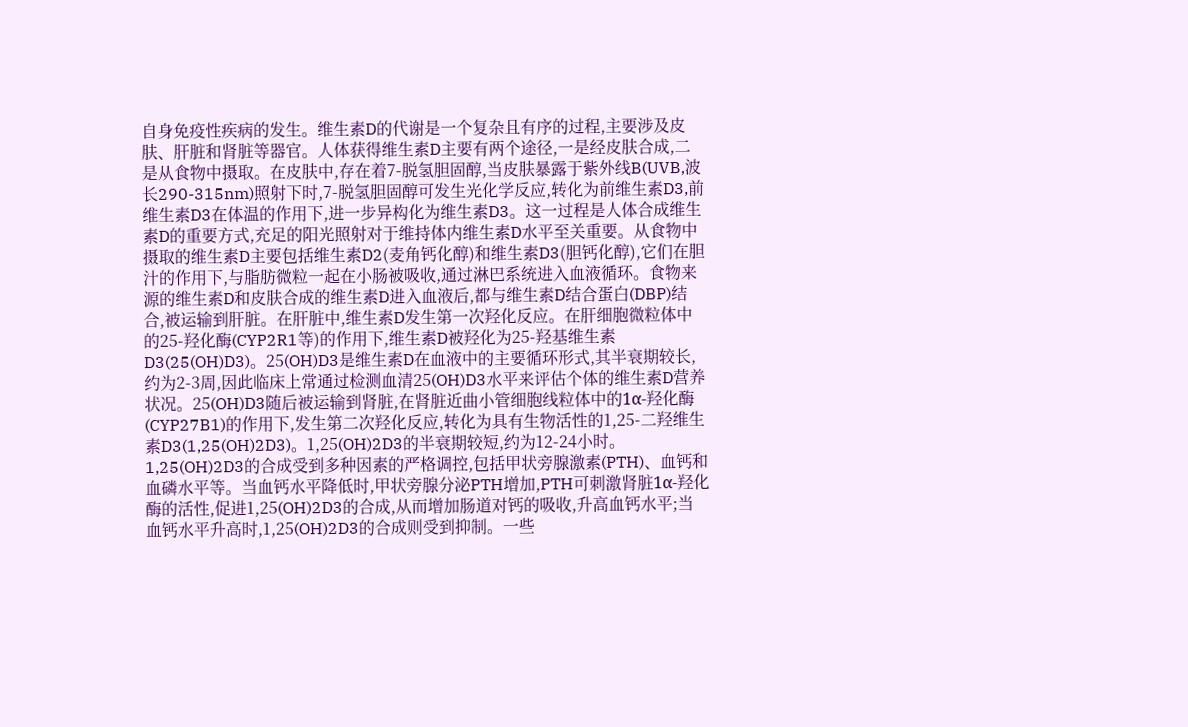自身免疫性疾病的发生。维生素D的代谢是一个复杂且有序的过程,主要涉及皮肤、肝脏和肾脏等器官。人体获得维生素D主要有两个途径,一是经皮肤合成,二是从食物中摄取。在皮肤中,存在着7-脱氢胆固醇,当皮肤暴露于紫外线B(UVB,波长290-315nm)照射下时,7-脱氢胆固醇可发生光化学反应,转化为前维生素D3,前维生素D3在体温的作用下,进一步异构化为维生素D3。这一过程是人体合成维生素D的重要方式,充足的阳光照射对于维持体内维生素D水平至关重要。从食物中摄取的维生素D主要包括维生素D2(麦角钙化醇)和维生素D3(胆钙化醇),它们在胆汁的作用下,与脂肪微粒一起在小肠被吸收,通过淋巴系统进入血液循环。食物来源的维生素D和皮肤合成的维生素D进入血液后,都与维生素D结合蛋白(DBP)结合,被运输到肝脏。在肝脏中,维生素D发生第一次羟化反应。在肝细胞微粒体中的25-羟化酶(CYP2R1等)的作用下,维生素D被羟化为25-羟基维生素D3(25(OH)D3)。25(OH)D3是维生素D在血液中的主要循环形式,其半衰期较长,约为2-3周,因此临床上常通过检测血清25(OH)D3水平来评估个体的维生素D营养状况。25(OH)D3随后被运输到肾脏,在肾脏近曲小管细胞线粒体中的1α-羟化酶(CYP27B1)的作用下,发生第二次羟化反应,转化为具有生物活性的1,25-二羟维生素D3(1,25(OH)2D3)。1,25(OH)2D3的半衰期较短,约为12-24小时。1,25(OH)2D3的合成受到多种因素的严格调控,包括甲状旁腺激素(PTH)、血钙和血磷水平等。当血钙水平降低时,甲状旁腺分泌PTH增加,PTH可刺激肾脏1α-羟化酶的活性,促进1,25(OH)2D3的合成,从而增加肠道对钙的吸收,升高血钙水平;当血钙水平升高时,1,25(OH)2D3的合成则受到抑制。一些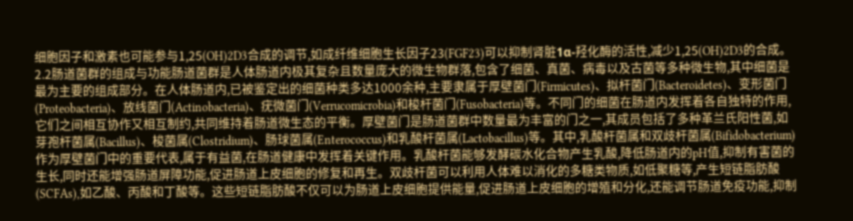细胞因子和激素也可能参与1,25(OH)2D3合成的调节,如成纤维细胞生长因子23(FGF23)可以抑制肾脏1α-羟化酶的活性,减少1,25(OH)2D3的合成。2.2肠道菌群的组成与功能肠道菌群是人体肠道内极其复杂且数量庞大的微生物群落,包含了细菌、真菌、病毒以及古菌等多种微生物,其中细菌是最为主要的组成部分。在人体肠道内,已被鉴定出的细菌种类多达1000余种,主要隶属于厚壁菌门(Firmicutes)、拟杆菌门(Bacteroidetes)、变形菌门(Proteobacteria)、放线菌门(Actinobacteria)、疣微菌门(Verrucomicrobia)和梭杆菌门(Fusobacteria)等。不同门的细菌在肠道内发挥着各自独特的作用,它们之间相互协作又相互制约,共同维持着肠道微生态的平衡。厚壁菌门是肠道菌群中数量最为丰富的门之一,其成员包括了多种革兰氏阳性菌,如芽孢杆菌属(Bacillus)、梭菌属(Clostridium)、肠球菌属(Enterococcus)和乳酸杆菌属(Lactobacillus)等。其中,乳酸杆菌属和双歧杆菌属(Bifidobacterium)作为厚壁菌门中的重要代表,属于有益菌,在肠道健康中发挥着关键作用。乳酸杆菌能够发酵碳水化合物产生乳酸,降低肠道内的pH值,抑制有害菌的生长,同时还能增强肠道屏障功能,促进肠道上皮细胞的修复和再生。双歧杆菌可以利用人体难以消化的多糖类物质,如低聚糖等,产生短链脂肪酸(SCFAs),如乙酸、丙酸和丁酸等。这些短链脂肪酸不仅可以为肠道上皮细胞提供能量,促进肠道上皮细胞的增殖和分化,还能调节肠道免疫功能,抑制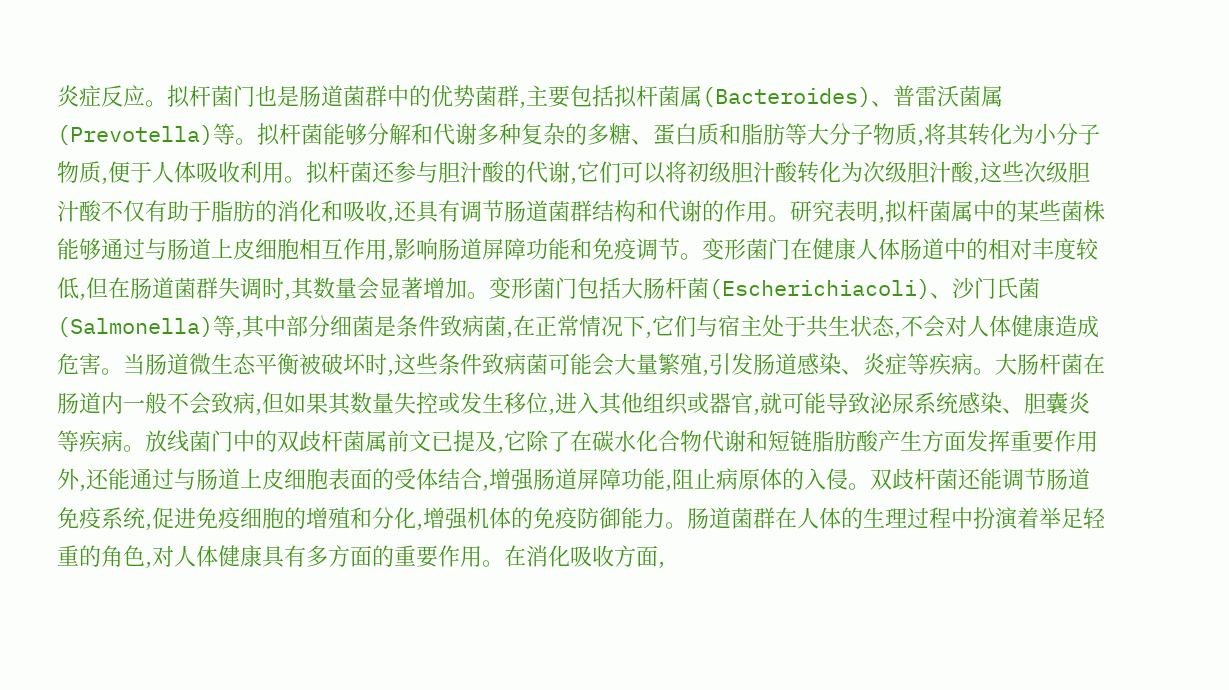炎症反应。拟杆菌门也是肠道菌群中的优势菌群,主要包括拟杆菌属(Bacteroides)、普雷沃菌属(Prevotella)等。拟杆菌能够分解和代谢多种复杂的多糖、蛋白质和脂肪等大分子物质,将其转化为小分子物质,便于人体吸收利用。拟杆菌还参与胆汁酸的代谢,它们可以将初级胆汁酸转化为次级胆汁酸,这些次级胆汁酸不仅有助于脂肪的消化和吸收,还具有调节肠道菌群结构和代谢的作用。研究表明,拟杆菌属中的某些菌株能够通过与肠道上皮细胞相互作用,影响肠道屏障功能和免疫调节。变形菌门在健康人体肠道中的相对丰度较低,但在肠道菌群失调时,其数量会显著增加。变形菌门包括大肠杆菌(Escherichiacoli)、沙门氏菌(Salmonella)等,其中部分细菌是条件致病菌,在正常情况下,它们与宿主处于共生状态,不会对人体健康造成危害。当肠道微生态平衡被破坏时,这些条件致病菌可能会大量繁殖,引发肠道感染、炎症等疾病。大肠杆菌在肠道内一般不会致病,但如果其数量失控或发生移位,进入其他组织或器官,就可能导致泌尿系统感染、胆囊炎等疾病。放线菌门中的双歧杆菌属前文已提及,它除了在碳水化合物代谢和短链脂肪酸产生方面发挥重要作用外,还能通过与肠道上皮细胞表面的受体结合,增强肠道屏障功能,阻止病原体的入侵。双歧杆菌还能调节肠道免疫系统,促进免疫细胞的增殖和分化,增强机体的免疫防御能力。肠道菌群在人体的生理过程中扮演着举足轻重的角色,对人体健康具有多方面的重要作用。在消化吸收方面,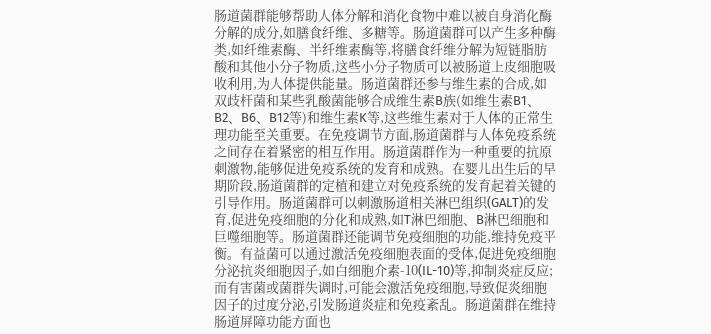肠道菌群能够帮助人体分解和消化食物中难以被自身消化酶分解的成分,如膳食纤维、多糖等。肠道菌群可以产生多种酶类,如纤维素酶、半纤维素酶等,将膳食纤维分解为短链脂肪酸和其他小分子物质,这些小分子物质可以被肠道上皮细胞吸收利用,为人体提供能量。肠道菌群还参与维生素的合成,如双歧杆菌和某些乳酸菌能够合成维生素B族(如维生素B1、B2、B6、B12等)和维生素K等,这些维生素对于人体的正常生理功能至关重要。在免疫调节方面,肠道菌群与人体免疫系统之间存在着紧密的相互作用。肠道菌群作为一种重要的抗原刺激物,能够促进免疫系统的发育和成熟。在婴儿出生后的早期阶段,肠道菌群的定植和建立对免疫系统的发育起着关键的引导作用。肠道菌群可以刺激肠道相关淋巴组织(GALT)的发育,促进免疫细胞的分化和成熟,如T淋巴细胞、B淋巴细胞和巨噬细胞等。肠道菌群还能调节免疫细胞的功能,维持免疫平衡。有益菌可以通过激活免疫细胞表面的受体,促进免疫细胞分泌抗炎细胞因子,如白细胞介素-10(IL-10)等,抑制炎症反应;而有害菌或菌群失调时,可能会激活免疫细胞,导致促炎细胞因子的过度分泌,引发肠道炎症和免疫紊乱。肠道菌群在维持肠道屏障功能方面也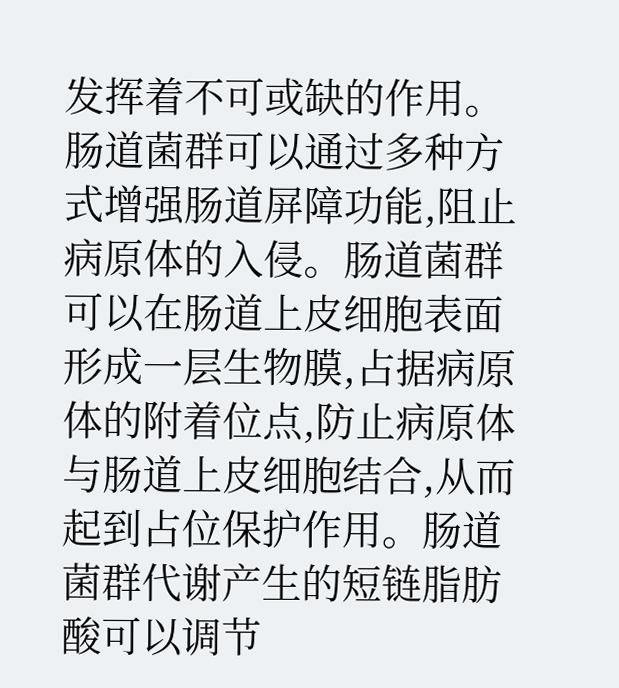发挥着不可或缺的作用。肠道菌群可以通过多种方式增强肠道屏障功能,阻止病原体的入侵。肠道菌群可以在肠道上皮细胞表面形成一层生物膜,占据病原体的附着位点,防止病原体与肠道上皮细胞结合,从而起到占位保护作用。肠道菌群代谢产生的短链脂肪酸可以调节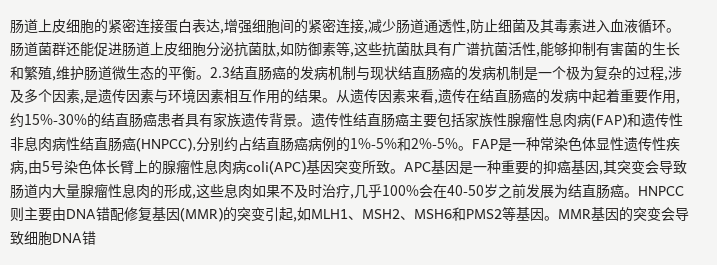肠道上皮细胞的紧密连接蛋白表达,增强细胞间的紧密连接,减少肠道通透性,防止细菌及其毒素进入血液循环。肠道菌群还能促进肠道上皮细胞分泌抗菌肽,如防御素等,这些抗菌肽具有广谱抗菌活性,能够抑制有害菌的生长和繁殖,维护肠道微生态的平衡。2.3结直肠癌的发病机制与现状结直肠癌的发病机制是一个极为复杂的过程,涉及多个因素,是遗传因素与环境因素相互作用的结果。从遗传因素来看,遗传在结直肠癌的发病中起着重要作用,约15%-30%的结直肠癌患者具有家族遗传背景。遗传性结直肠癌主要包括家族性腺瘤性息肉病(FAP)和遗传性非息肉病性结直肠癌(HNPCC),分别约占结直肠癌病例的1%-5%和2%-5%。FAP是一种常染色体显性遗传性疾病,由5号染色体长臂上的腺瘤性息肉病coli(APC)基因突变所致。APC基因是一种重要的抑癌基因,其突变会导致肠道内大量腺瘤性息肉的形成,这些息肉如果不及时治疗,几乎100%会在40-50岁之前发展为结直肠癌。HNPCC则主要由DNA错配修复基因(MMR)的突变引起,如MLH1、MSH2、MSH6和PMS2等基因。MMR基因的突变会导致细胞DNA错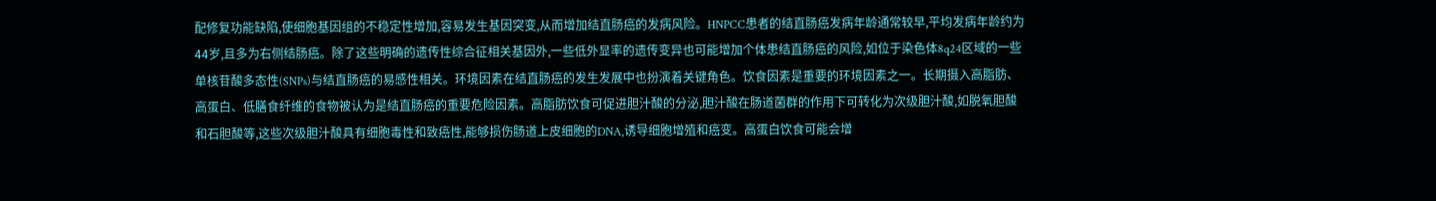配修复功能缺陷,使细胞基因组的不稳定性增加,容易发生基因突变,从而增加结直肠癌的发病风险。HNPCC患者的结直肠癌发病年龄通常较早,平均发病年龄约为44岁,且多为右侧结肠癌。除了这些明确的遗传性综合征相关基因外,一些低外显率的遗传变异也可能增加个体患结直肠癌的风险,如位于染色体8q24区域的一些单核苷酸多态性(SNPs)与结直肠癌的易感性相关。环境因素在结直肠癌的发生发展中也扮演着关键角色。饮食因素是重要的环境因素之一。长期摄入高脂肪、高蛋白、低膳食纤维的食物被认为是结直肠癌的重要危险因素。高脂肪饮食可促进胆汁酸的分泌,胆汁酸在肠道菌群的作用下可转化为次级胆汁酸,如脱氧胆酸和石胆酸等,这些次级胆汁酸具有细胞毒性和致癌性,能够损伤肠道上皮细胞的DNA,诱导细胞增殖和癌变。高蛋白饮食可能会增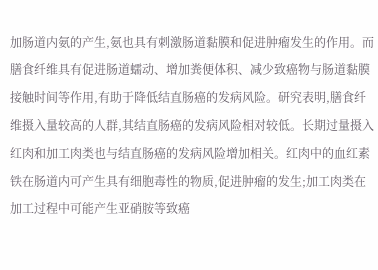加肠道内氨的产生,氨也具有刺激肠道黏膜和促进肿瘤发生的作用。而膳食纤维具有促进肠道蠕动、增加粪便体积、减少致癌物与肠道黏膜接触时间等作用,有助于降低结直肠癌的发病风险。研究表明,膳食纤维摄入量较高的人群,其结直肠癌的发病风险相对较低。长期过量摄入红肉和加工肉类也与结直肠癌的发病风险增加相关。红肉中的血红素铁在肠道内可产生具有细胞毒性的物质,促进肿瘤的发生;加工肉类在加工过程中可能产生亚硝胺等致癌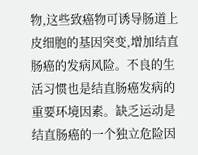物,这些致癌物可诱导肠道上皮细胞的基因突变,增加结直肠癌的发病风险。不良的生活习惯也是结直肠癌发病的重要环境因素。缺乏运动是结直肠癌的一个独立危险因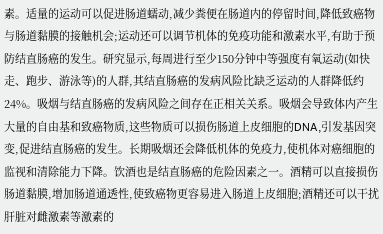素。适量的运动可以促进肠道蠕动,减少粪便在肠道内的停留时间,降低致癌物与肠道黏膜的接触机会;运动还可以调节机体的免疫功能和激素水平,有助于预防结直肠癌的发生。研究显示,每周进行至少150分钟中等强度有氧运动(如快走、跑步、游泳等)的人群,其结直肠癌的发病风险比缺乏运动的人群降低约24%。吸烟与结直肠癌的发病风险之间存在正相关关系。吸烟会导致体内产生大量的自由基和致癌物质,这些物质可以损伤肠道上皮细胞的DNA,引发基因突变,促进结直肠癌的发生。长期吸烟还会降低机体的免疫力,使机体对癌细胞的监视和清除能力下降。饮酒也是结直肠癌的危险因素之一。酒精可以直接损伤肠道黏膜,增加肠道通透性,使致癌物更容易进入肠道上皮细胞;酒精还可以干扰肝脏对雌激素等激素的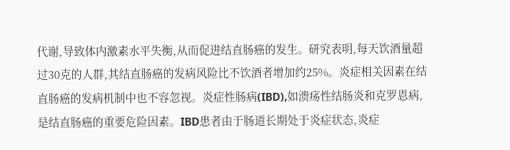代谢,导致体内激素水平失衡,从而促进结直肠癌的发生。研究表明,每天饮酒量超过30克的人群,其结直肠癌的发病风险比不饮酒者增加约25%。炎症相关因素在结直肠癌的发病机制中也不容忽视。炎症性肠病(IBD),如溃疡性结肠炎和克罗恩病,是结直肠癌的重要危险因素。IBD患者由于肠道长期处于炎症状态,炎症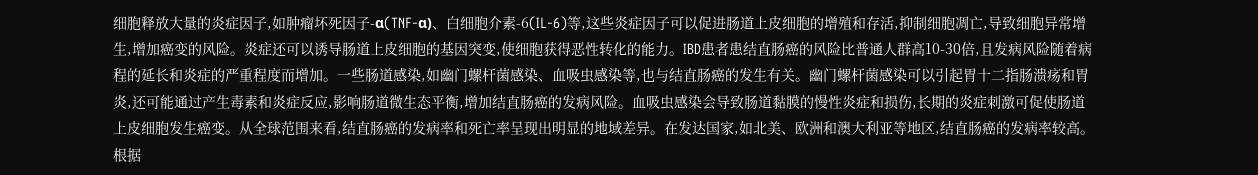细胞释放大量的炎症因子,如肿瘤坏死因子-α(TNF-α)、白细胞介素-6(IL-6)等,这些炎症因子可以促进肠道上皮细胞的增殖和存活,抑制细胞凋亡,导致细胞异常增生,增加癌变的风险。炎症还可以诱导肠道上皮细胞的基因突变,使细胞获得恶性转化的能力。IBD患者患结直肠癌的风险比普通人群高10-30倍,且发病风险随着病程的延长和炎症的严重程度而增加。一些肠道感染,如幽门螺杆菌感染、血吸虫感染等,也与结直肠癌的发生有关。幽门螺杆菌感染可以引起胃十二指肠溃疡和胃炎,还可能通过产生毒素和炎症反应,影响肠道微生态平衡,增加结直肠癌的发病风险。血吸虫感染会导致肠道黏膜的慢性炎症和损伤,长期的炎症刺激可促使肠道上皮细胞发生癌变。从全球范围来看,结直肠癌的发病率和死亡率呈现出明显的地域差异。在发达国家,如北美、欧洲和澳大利亚等地区,结直肠癌的发病率较高。根据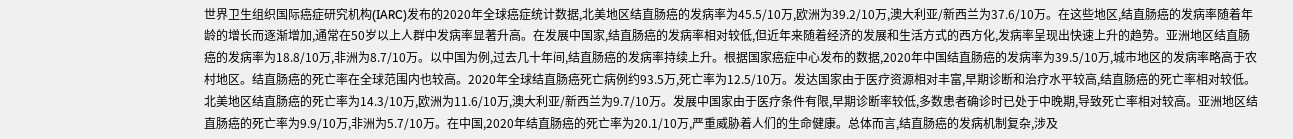世界卫生组织国际癌症研究机构(IARC)发布的2020年全球癌症统计数据,北美地区结直肠癌的发病率为45.5/10万,欧洲为39.2/10万,澳大利亚/新西兰为37.6/10万。在这些地区,结直肠癌的发病率随着年龄的增长而逐渐增加,通常在50岁以上人群中发病率显著升高。在发展中国家,结直肠癌的发病率相对较低,但近年来随着经济的发展和生活方式的西方化,发病率呈现出快速上升的趋势。亚洲地区结直肠癌的发病率为18.8/10万,非洲为8.7/10万。以中国为例,过去几十年间,结直肠癌的发病率持续上升。根据国家癌症中心发布的数据,2020年中国结直肠癌的发病率为39.5/10万,城市地区的发病率略高于农村地区。结直肠癌的死亡率在全球范围内也较高。2020年全球结直肠癌死亡病例约93.5万,死亡率为12.5/10万。发达国家由于医疗资源相对丰富,早期诊断和治疗水平较高,结直肠癌的死亡率相对较低。北美地区结直肠癌的死亡率为14.3/10万,欧洲为11.6/10万,澳大利亚/新西兰为9.7/10万。发展中国家由于医疗条件有限,早期诊断率较低,多数患者确诊时已处于中晚期,导致死亡率相对较高。亚洲地区结直肠癌的死亡率为9.9/10万,非洲为5.7/10万。在中国,2020年结直肠癌的死亡率为20.1/10万,严重威胁着人们的生命健康。总体而言,结直肠癌的发病机制复杂,涉及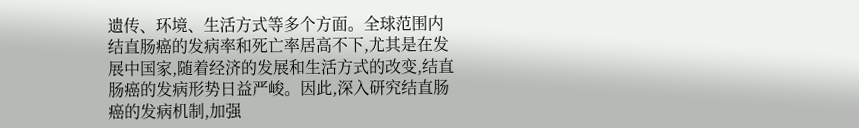遗传、环境、生活方式等多个方面。全球范围内结直肠癌的发病率和死亡率居高不下,尤其是在发展中国家,随着经济的发展和生活方式的改变,结直肠癌的发病形势日益严峻。因此,深入研究结直肠癌的发病机制,加强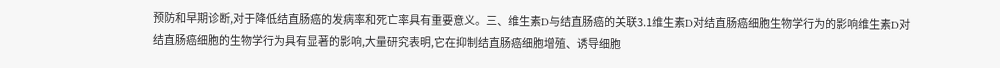预防和早期诊断,对于降低结直肠癌的发病率和死亡率具有重要意义。三、维生素D与结直肠癌的关联3.1维生素D对结直肠癌细胞生物学行为的影响维生素D对结直肠癌细胞的生物学行为具有显著的影响,大量研究表明,它在抑制结直肠癌细胞增殖、诱导细胞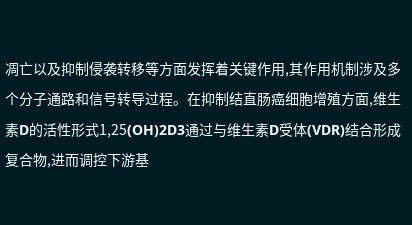凋亡以及抑制侵袭转移等方面发挥着关键作用,其作用机制涉及多个分子通路和信号转导过程。在抑制结直肠癌细胞增殖方面,维生素D的活性形式1,25(OH)2D3通过与维生素D受体(VDR)结合形成复合物,进而调控下游基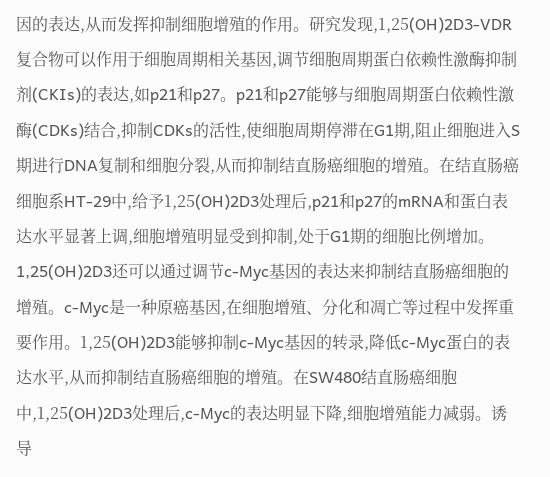因的表达,从而发挥抑制细胞增殖的作用。研究发现,1,25(OH)2D3-VDR复合物可以作用于细胞周期相关基因,调节细胞周期蛋白依赖性激酶抑制剂(CKIs)的表达,如p21和p27。p21和p27能够与细胞周期蛋白依赖性激酶(CDKs)结合,抑制CDKs的活性,使细胞周期停滞在G1期,阻止细胞进入S期进行DNA复制和细胞分裂,从而抑制结直肠癌细胞的增殖。在结直肠癌细胞系HT-29中,给予1,25(OH)2D3处理后,p21和p27的mRNA和蛋白表达水平显著上调,细胞增殖明显受到抑制,处于G1期的细胞比例增加。1,25(OH)2D3还可以通过调节c-Myc基因的表达来抑制结直肠癌细胞的增殖。c-Myc是一种原癌基因,在细胞增殖、分化和凋亡等过程中发挥重要作用。1,25(OH)2D3能够抑制c-Myc基因的转录,降低c-Myc蛋白的表达水平,从而抑制结直肠癌细胞的增殖。在SW480结直肠癌细胞中,1,25(OH)2D3处理后,c-Myc的表达明显下降,细胞增殖能力减弱。诱导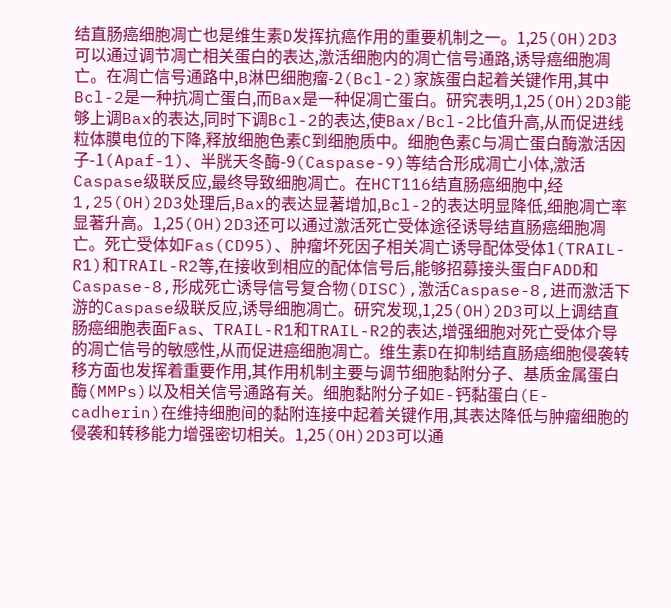结直肠癌细胞凋亡也是维生素D发挥抗癌作用的重要机制之一。1,25(OH)2D3可以通过调节凋亡相关蛋白的表达,激活细胞内的凋亡信号通路,诱导癌细胞凋亡。在凋亡信号通路中,B淋巴细胞瘤-2(Bcl-2)家族蛋白起着关键作用,其中Bcl-2是一种抗凋亡蛋白,而Bax是一种促凋亡蛋白。研究表明,1,25(OH)2D3能够上调Bax的表达,同时下调Bcl-2的表达,使Bax/Bcl-2比值升高,从而促进线粒体膜电位的下降,释放细胞色素C到细胞质中。细胞色素C与凋亡蛋白酶激活因子-1(Apaf-1)、半胱天冬酶-9(Caspase-9)等结合形成凋亡小体,激活Caspase级联反应,最终导致细胞凋亡。在HCT116结直肠癌细胞中,经1,25(OH)2D3处理后,Bax的表达显著增加,Bcl-2的表达明显降低,细胞凋亡率显著升高。1,25(OH)2D3还可以通过激活死亡受体途径诱导结直肠癌细胞凋亡。死亡受体如Fas(CD95)、肿瘤坏死因子相关凋亡诱导配体受体1(TRAIL-R1)和TRAIL-R2等,在接收到相应的配体信号后,能够招募接头蛋白FADD和Caspase-8,形成死亡诱导信号复合物(DISC),激活Caspase-8,进而激活下游的Caspase级联反应,诱导细胞凋亡。研究发现,1,25(OH)2D3可以上调结直肠癌细胞表面Fas、TRAIL-R1和TRAIL-R2的表达,增强细胞对死亡受体介导的凋亡信号的敏感性,从而促进癌细胞凋亡。维生素D在抑制结直肠癌细胞侵袭转移方面也发挥着重要作用,其作用机制主要与调节细胞黏附分子、基质金属蛋白酶(MMPs)以及相关信号通路有关。细胞黏附分子如E-钙黏蛋白(E-cadherin)在维持细胞间的黏附连接中起着关键作用,其表达降低与肿瘤细胞的侵袭和转移能力增强密切相关。1,25(OH)2D3可以通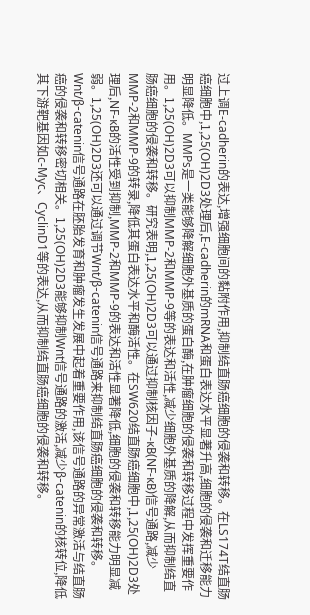过上调E-cadherin的表达,增强细胞间的黏附作用,抑制结直肠癌细胞的侵袭和转移。在LS174T结直肠癌细胞中,1,25(OH)2D3处理后,E-cadherin的mRNA和蛋白表达水平显著升高,细胞的侵袭和迁移能力明显降低。MMPs是一类能够降解细胞外基质的蛋白酶,在肿瘤细胞的侵袭和转移过程中发挥重要作用。1,25(OH)2D3可以抑制MMP-2和MMP-9等的表达和活性,减少细胞外基质的降解,从而抑制结直肠癌细胞的侵袭和转移。研究表明,1,25(OH)2D3可以通过抑制核因子-κB(NF-κB)信号通路,减少MMP-2和MMP-9的转录,降低其蛋白表达水平和酶活性。在SW620结直肠癌细胞中,1,25(OH)2D3处理后,NF-κB的活性受到抑制,MMP-2和MMP-9的表达和活性显著降低,细胞的侵袭和转移能力明显减弱。1,25(OH)2D3还可以通过调节Wnt/β-catenin信号通路来抑制结直肠癌细胞的侵袭和转移。Wnt/β-catenin信号通路在胚胎发育和肿瘤发生发展中起着重要作用,该信号通路的异常激活与结直肠癌的侵袭和转移密切相关。1,25(OH)2D3能够抑制Wnt信号通路的激活,减少β-catenin的核转位,降低其下游靶基因如c-Myc、CyclinD1等的表达,从而抑制结直肠癌细胞的侵袭和转移。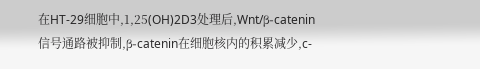在HT-29细胞中,1,25(OH)2D3处理后,Wnt/β-catenin信号通路被抑制,β-catenin在细胞核内的积累减少,c-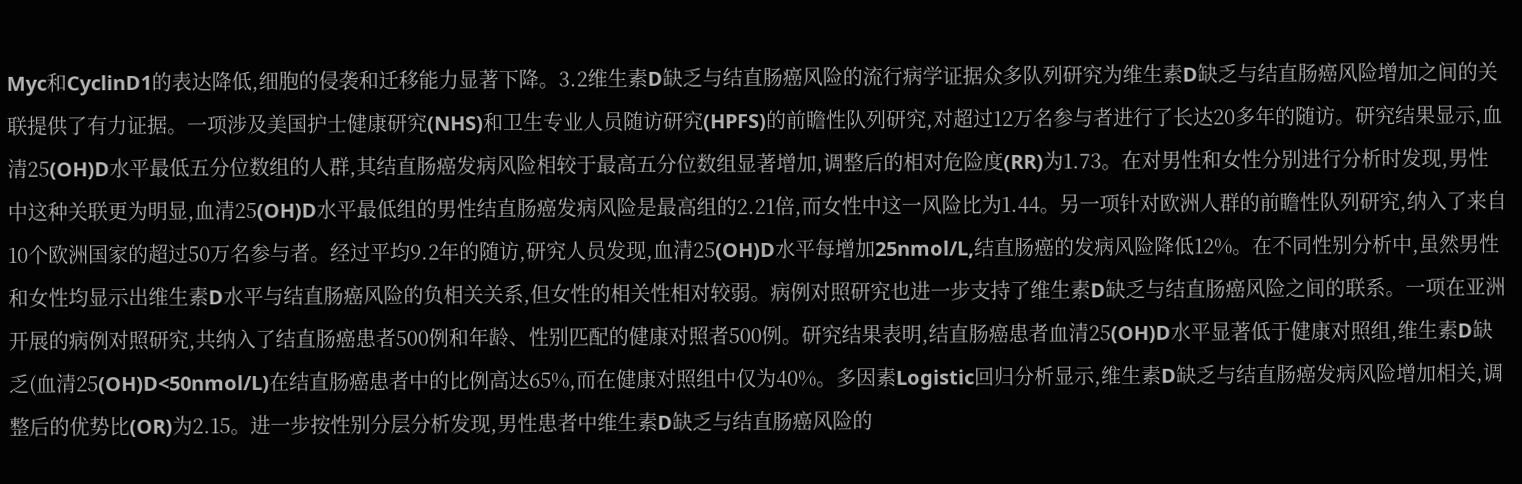Myc和CyclinD1的表达降低,细胞的侵袭和迁移能力显著下降。3.2维生素D缺乏与结直肠癌风险的流行病学证据众多队列研究为维生素D缺乏与结直肠癌风险增加之间的关联提供了有力证据。一项涉及美国护士健康研究(NHS)和卫生专业人员随访研究(HPFS)的前瞻性队列研究,对超过12万名参与者进行了长达20多年的随访。研究结果显示,血清25(OH)D水平最低五分位数组的人群,其结直肠癌发病风险相较于最高五分位数组显著增加,调整后的相对危险度(RR)为1.73。在对男性和女性分别进行分析时发现,男性中这种关联更为明显,血清25(OH)D水平最低组的男性结直肠癌发病风险是最高组的2.21倍,而女性中这一风险比为1.44。另一项针对欧洲人群的前瞻性队列研究,纳入了来自10个欧洲国家的超过50万名参与者。经过平均9.2年的随访,研究人员发现,血清25(OH)D水平每增加25nmol/L,结直肠癌的发病风险降低12%。在不同性别分析中,虽然男性和女性均显示出维生素D水平与结直肠癌风险的负相关关系,但女性的相关性相对较弱。病例对照研究也进一步支持了维生素D缺乏与结直肠癌风险之间的联系。一项在亚洲开展的病例对照研究,共纳入了结直肠癌患者500例和年龄、性别匹配的健康对照者500例。研究结果表明,结直肠癌患者血清25(OH)D水平显著低于健康对照组,维生素D缺乏(血清25(OH)D<50nmol/L)在结直肠癌患者中的比例高达65%,而在健康对照组中仅为40%。多因素Logistic回归分析显示,维生素D缺乏与结直肠癌发病风险增加相关,调整后的优势比(OR)为2.15。进一步按性别分层分析发现,男性患者中维生素D缺乏与结直肠癌风险的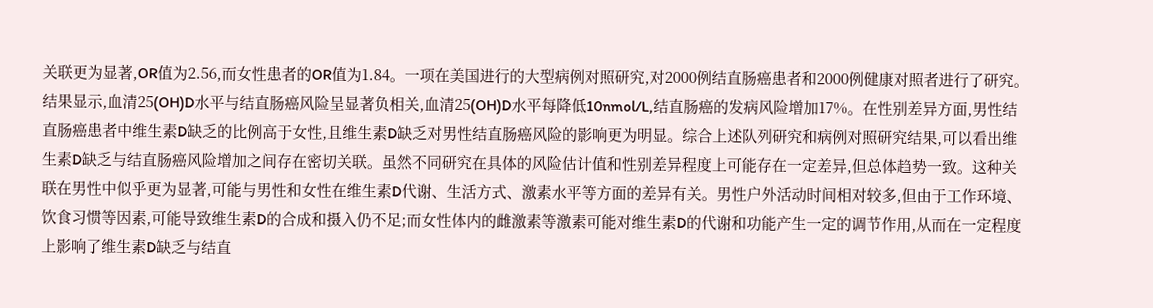关联更为显著,OR值为2.56,而女性患者的OR值为1.84。一项在美国进行的大型病例对照研究,对2000例结直肠癌患者和2000例健康对照者进行了研究。结果显示,血清25(OH)D水平与结直肠癌风险呈显著负相关,血清25(OH)D水平每降低10nmol/L,结直肠癌的发病风险增加17%。在性别差异方面,男性结直肠癌患者中维生素D缺乏的比例高于女性,且维生素D缺乏对男性结直肠癌风险的影响更为明显。综合上述队列研究和病例对照研究结果,可以看出维生素D缺乏与结直肠癌风险增加之间存在密切关联。虽然不同研究在具体的风险估计值和性别差异程度上可能存在一定差异,但总体趋势一致。这种关联在男性中似乎更为显著,可能与男性和女性在维生素D代谢、生活方式、激素水平等方面的差异有关。男性户外活动时间相对较多,但由于工作环境、饮食习惯等因素,可能导致维生素D的合成和摄入仍不足;而女性体内的雌激素等激素可能对维生素D的代谢和功能产生一定的调节作用,从而在一定程度上影响了维生素D缺乏与结直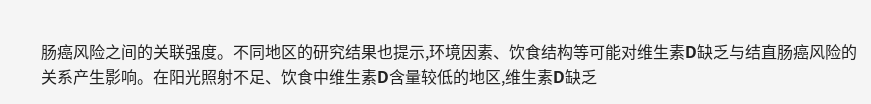肠癌风险之间的关联强度。不同地区的研究结果也提示,环境因素、饮食结构等可能对维生素D缺乏与结直肠癌风险的关系产生影响。在阳光照射不足、饮食中维生素D含量较低的地区,维生素D缺乏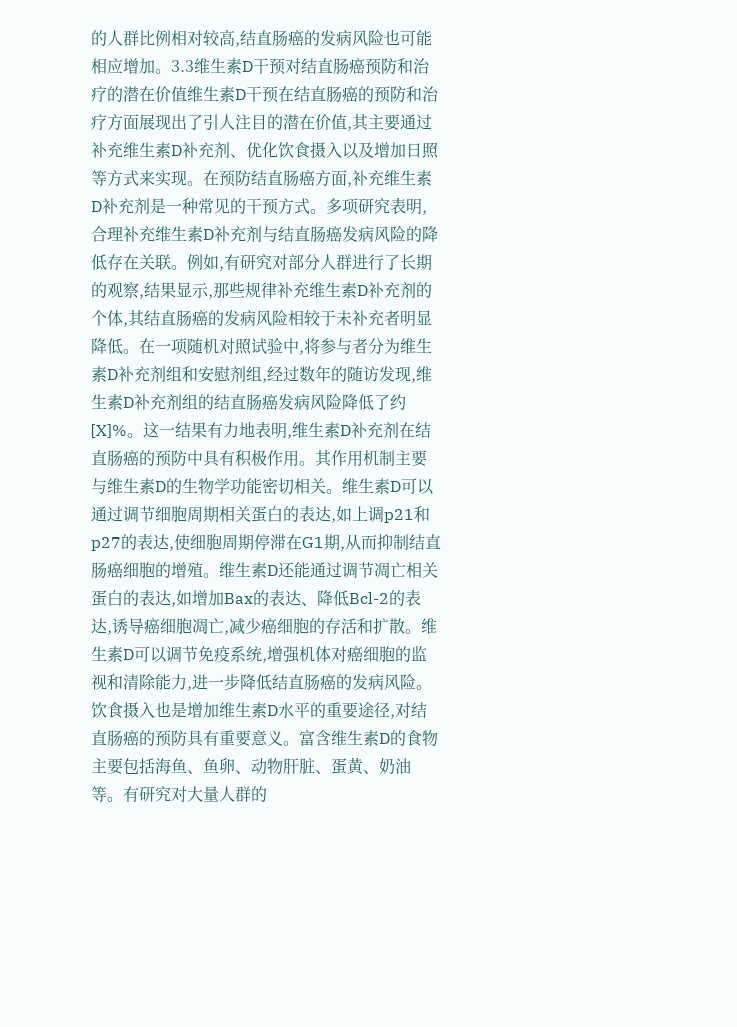的人群比例相对较高,结直肠癌的发病风险也可能相应增加。3.3维生素D干预对结直肠癌预防和治疗的潜在价值维生素D干预在结直肠癌的预防和治疗方面展现出了引人注目的潜在价值,其主要通过补充维生素D补充剂、优化饮食摄入以及增加日照等方式来实现。在预防结直肠癌方面,补充维生素D补充剂是一种常见的干预方式。多项研究表明,合理补充维生素D补充剂与结直肠癌发病风险的降低存在关联。例如,有研究对部分人群进行了长期的观察,结果显示,那些规律补充维生素D补充剂的个体,其结直肠癌的发病风险相较于未补充者明显降低。在一项随机对照试验中,将参与者分为维生素D补充剂组和安慰剂组,经过数年的随访发现,维生素D补充剂组的结直肠癌发病风险降低了约[X]%。这一结果有力地表明,维生素D补充剂在结直肠癌的预防中具有积极作用。其作用机制主要与维生素D的生物学功能密切相关。维生素D可以通过调节细胞周期相关蛋白的表达,如上调p21和p27的表达,使细胞周期停滞在G1期,从而抑制结直肠癌细胞的增殖。维生素D还能通过调节凋亡相关蛋白的表达,如增加Bax的表达、降低Bcl-2的表达,诱导癌细胞凋亡,减少癌细胞的存活和扩散。维生素D可以调节免疫系统,增强机体对癌细胞的监视和清除能力,进一步降低结直肠癌的发病风险。饮食摄入也是增加维生素D水平的重要途径,对结直肠癌的预防具有重要意义。富含维生素D的食物主要包括海鱼、鱼卵、动物肝脏、蛋黄、奶油等。有研究对大量人群的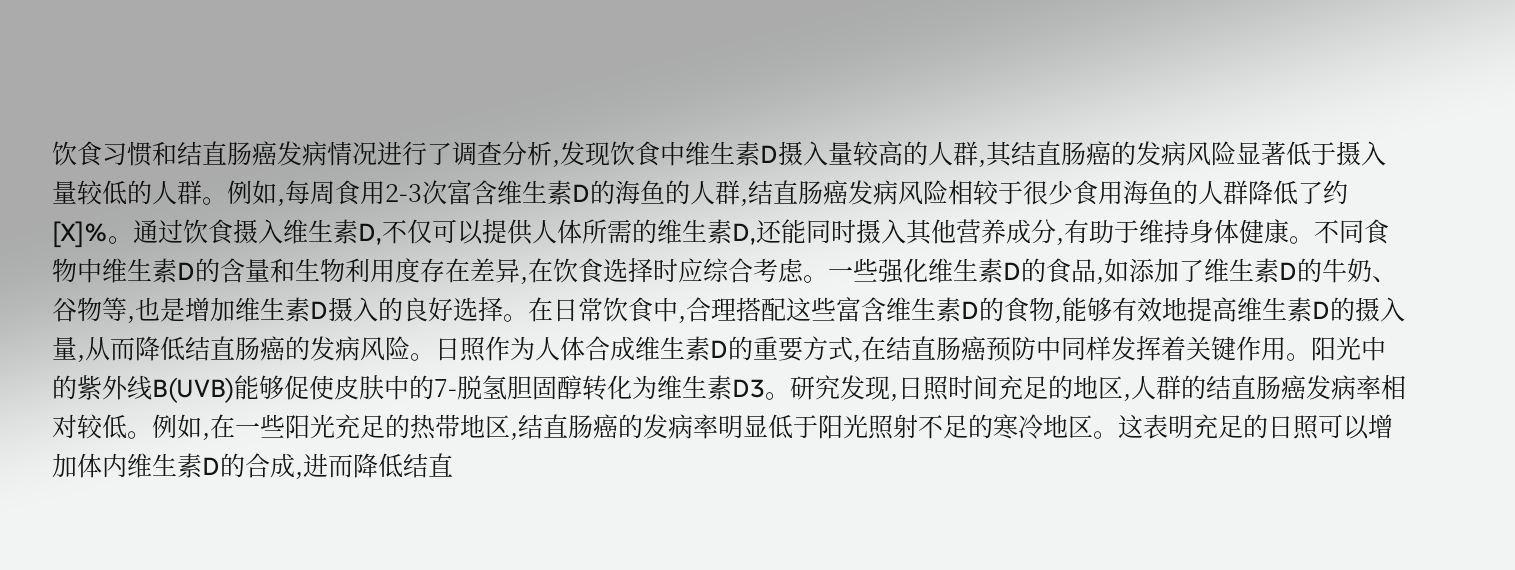饮食习惯和结直肠癌发病情况进行了调查分析,发现饮食中维生素D摄入量较高的人群,其结直肠癌的发病风险显著低于摄入量较低的人群。例如,每周食用2-3次富含维生素D的海鱼的人群,结直肠癌发病风险相较于很少食用海鱼的人群降低了约[X]%。通过饮食摄入维生素D,不仅可以提供人体所需的维生素D,还能同时摄入其他营养成分,有助于维持身体健康。不同食物中维生素D的含量和生物利用度存在差异,在饮食选择时应综合考虑。一些强化维生素D的食品,如添加了维生素D的牛奶、谷物等,也是增加维生素D摄入的良好选择。在日常饮食中,合理搭配这些富含维生素D的食物,能够有效地提高维生素D的摄入量,从而降低结直肠癌的发病风险。日照作为人体合成维生素D的重要方式,在结直肠癌预防中同样发挥着关键作用。阳光中的紫外线B(UVB)能够促使皮肤中的7-脱氢胆固醇转化为维生素D3。研究发现,日照时间充足的地区,人群的结直肠癌发病率相对较低。例如,在一些阳光充足的热带地区,结直肠癌的发病率明显低于阳光照射不足的寒冷地区。这表明充足的日照可以增加体内维生素D的合成,进而降低结直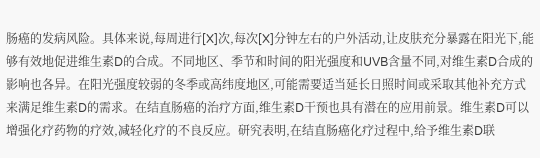肠癌的发病风险。具体来说,每周进行[X]次,每次[X]分钟左右的户外活动,让皮肤充分暴露在阳光下,能够有效地促进维生素D的合成。不同地区、季节和时间的阳光强度和UVB含量不同,对维生素D合成的影响也各异。在阳光强度较弱的冬季或高纬度地区,可能需要适当延长日照时间或采取其他补充方式来满足维生素D的需求。在结直肠癌的治疗方面,维生素D干预也具有潜在的应用前景。维生素D可以增强化疗药物的疗效,减轻化疗的不良反应。研究表明,在结直肠癌化疗过程中,给予维生素D联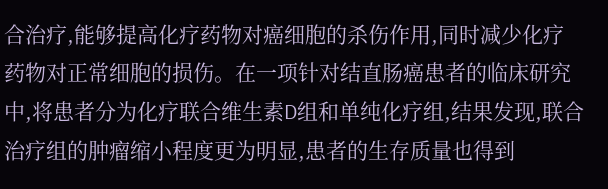合治疗,能够提高化疗药物对癌细胞的杀伤作用,同时减少化疗药物对正常细胞的损伤。在一项针对结直肠癌患者的临床研究中,将患者分为化疗联合维生素D组和单纯化疗组,结果发现,联合治疗组的肿瘤缩小程度更为明显,患者的生存质量也得到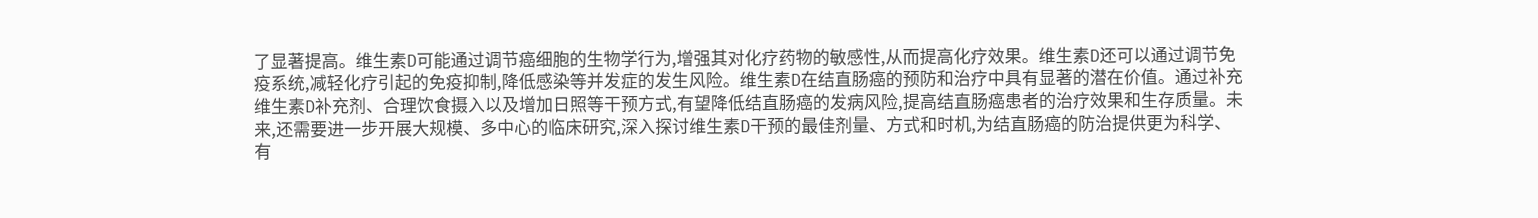了显著提高。维生素D可能通过调节癌细胞的生物学行为,增强其对化疗药物的敏感性,从而提高化疗效果。维生素D还可以通过调节免疫系统,减轻化疗引起的免疫抑制,降低感染等并发症的发生风险。维生素D在结直肠癌的预防和治疗中具有显著的潜在价值。通过补充维生素D补充剂、合理饮食摄入以及增加日照等干预方式,有望降低结直肠癌的发病风险,提高结直肠癌患者的治疗效果和生存质量。未来,还需要进一步开展大规模、多中心的临床研究,深入探讨维生素D干预的最佳剂量、方式和时机,为结直肠癌的防治提供更为科学、有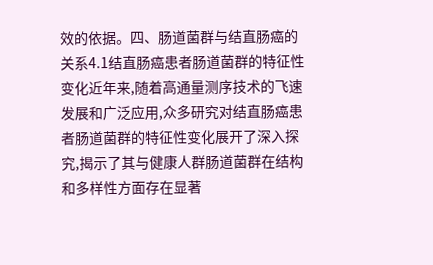效的依据。四、肠道菌群与结直肠癌的关系4.1结直肠癌患者肠道菌群的特征性变化近年来,随着高通量测序技术的飞速发展和广泛应用,众多研究对结直肠癌患者肠道菌群的特征性变化展开了深入探究,揭示了其与健康人群肠道菌群在结构和多样性方面存在显著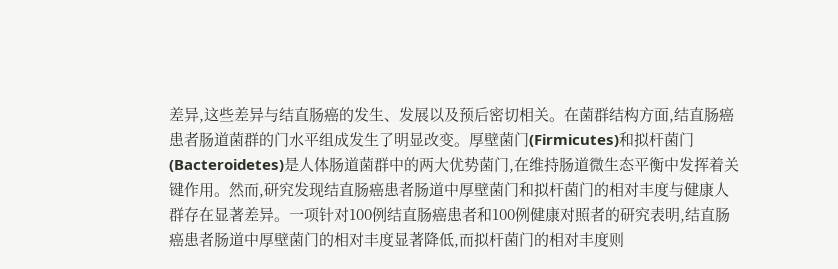差异,这些差异与结直肠癌的发生、发展以及预后密切相关。在菌群结构方面,结直肠癌患者肠道菌群的门水平组成发生了明显改变。厚壁菌门(Firmicutes)和拟杆菌门(Bacteroidetes)是人体肠道菌群中的两大优势菌门,在维持肠道微生态平衡中发挥着关键作用。然而,研究发现结直肠癌患者肠道中厚壁菌门和拟杆菌门的相对丰度与健康人群存在显著差异。一项针对100例结直肠癌患者和100例健康对照者的研究表明,结直肠癌患者肠道中厚壁菌门的相对丰度显著降低,而拟杆菌门的相对丰度则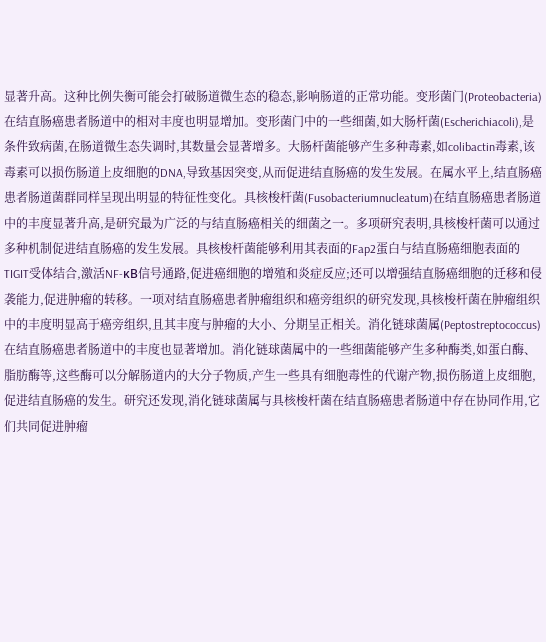显著升高。这种比例失衡可能会打破肠道微生态的稳态,影响肠道的正常功能。变形菌门(Proteobacteria)在结直肠癌患者肠道中的相对丰度也明显增加。变形菌门中的一些细菌,如大肠杆菌(Escherichiacoli),是条件致病菌,在肠道微生态失调时,其数量会显著增多。大肠杆菌能够产生多种毒素,如colibactin毒素,该毒素可以损伤肠道上皮细胞的DNA,导致基因突变,从而促进结直肠癌的发生发展。在属水平上,结直肠癌患者肠道菌群同样呈现出明显的特征性变化。具核梭杆菌(Fusobacteriumnucleatum)在结直肠癌患者肠道中的丰度显著升高,是研究最为广泛的与结直肠癌相关的细菌之一。多项研究表明,具核梭杆菌可以通过多种机制促进结直肠癌的发生发展。具核梭杆菌能够利用其表面的Fap2蛋白与结直肠癌细胞表面的TIGIT受体结合,激活NF-κB信号通路,促进癌细胞的增殖和炎症反应;还可以增强结直肠癌细胞的迁移和侵袭能力,促进肿瘤的转移。一项对结直肠癌患者肿瘤组织和癌旁组织的研究发现,具核梭杆菌在肿瘤组织中的丰度明显高于癌旁组织,且其丰度与肿瘤的大小、分期呈正相关。消化链球菌属(Peptostreptococcus)在结直肠癌患者肠道中的丰度也显著增加。消化链球菌属中的一些细菌能够产生多种酶类,如蛋白酶、脂肪酶等,这些酶可以分解肠道内的大分子物质,产生一些具有细胞毒性的代谢产物,损伤肠道上皮细胞,促进结直肠癌的发生。研究还发现,消化链球菌属与具核梭杆菌在结直肠癌患者肠道中存在协同作用,它们共同促进肿瘤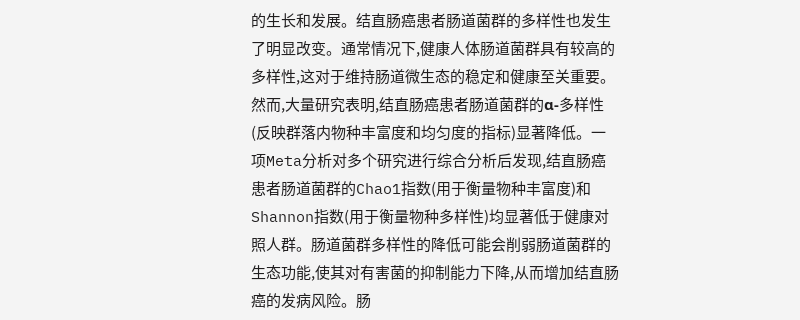的生长和发展。结直肠癌患者肠道菌群的多样性也发生了明显改变。通常情况下,健康人体肠道菌群具有较高的多样性,这对于维持肠道微生态的稳定和健康至关重要。然而,大量研究表明,结直肠癌患者肠道菌群的α-多样性(反映群落内物种丰富度和均匀度的指标)显著降低。一项Meta分析对多个研究进行综合分析后发现,结直肠癌患者肠道菌群的Chao1指数(用于衡量物种丰富度)和Shannon指数(用于衡量物种多样性)均显著低于健康对照人群。肠道菌群多样性的降低可能会削弱肠道菌群的生态功能,使其对有害菌的抑制能力下降,从而增加结直肠癌的发病风险。肠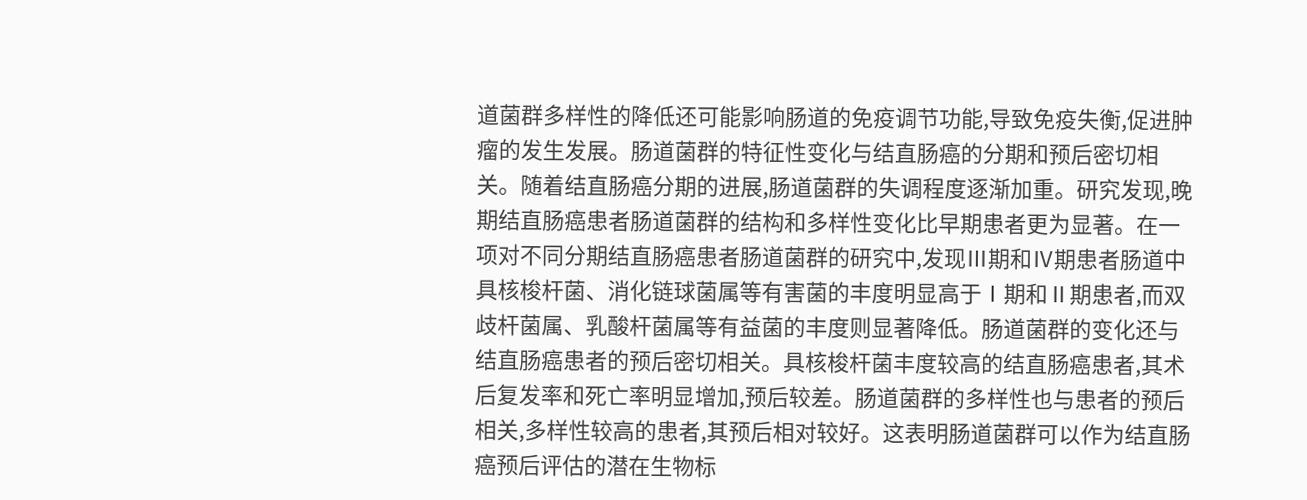道菌群多样性的降低还可能影响肠道的免疫调节功能,导致免疫失衡,促进肿瘤的发生发展。肠道菌群的特征性变化与结直肠癌的分期和预后密切相关。随着结直肠癌分期的进展,肠道菌群的失调程度逐渐加重。研究发现,晚期结直肠癌患者肠道菌群的结构和多样性变化比早期患者更为显著。在一项对不同分期结直肠癌患者肠道菌群的研究中,发现Ⅲ期和Ⅳ期患者肠道中具核梭杆菌、消化链球菌属等有害菌的丰度明显高于Ⅰ期和Ⅱ期患者,而双歧杆菌属、乳酸杆菌属等有益菌的丰度则显著降低。肠道菌群的变化还与结直肠癌患者的预后密切相关。具核梭杆菌丰度较高的结直肠癌患者,其术后复发率和死亡率明显增加,预后较差。肠道菌群的多样性也与患者的预后相关,多样性较高的患者,其预后相对较好。这表明肠道菌群可以作为结直肠癌预后评估的潜在生物标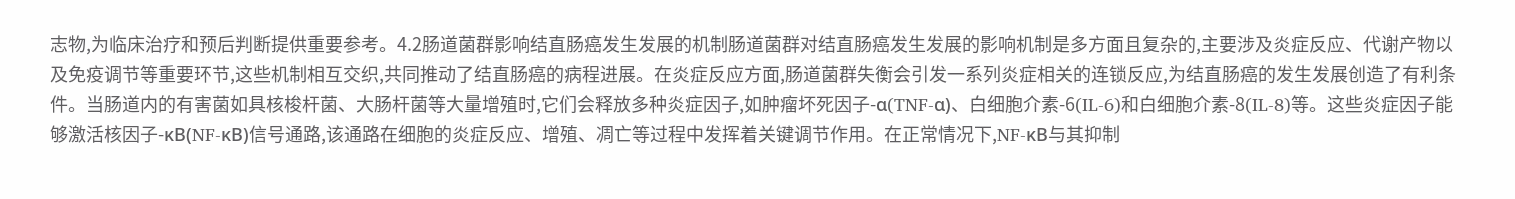志物,为临床治疗和预后判断提供重要参考。4.2肠道菌群影响结直肠癌发生发展的机制肠道菌群对结直肠癌发生发展的影响机制是多方面且复杂的,主要涉及炎症反应、代谢产物以及免疫调节等重要环节,这些机制相互交织,共同推动了结直肠癌的病程进展。在炎症反应方面,肠道菌群失衡会引发一系列炎症相关的连锁反应,为结直肠癌的发生发展创造了有利条件。当肠道内的有害菌如具核梭杆菌、大肠杆菌等大量增殖时,它们会释放多种炎症因子,如肿瘤坏死因子-α(TNF-α)、白细胞介素-6(IL-6)和白细胞介素-8(IL-8)等。这些炎症因子能够激活核因子-κB(NF-κB)信号通路,该通路在细胞的炎症反应、增殖、凋亡等过程中发挥着关键调节作用。在正常情况下,NF-κB与其抑制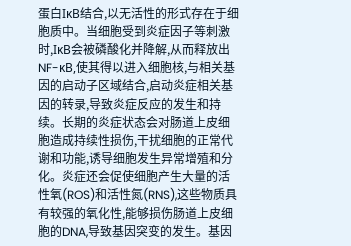蛋白IκB结合,以无活性的形式存在于细胞质中。当细胞受到炎症因子等刺激时,IκB会被磷酸化并降解,从而释放出NF-κB,使其得以进入细胞核,与相关基因的启动子区域结合,启动炎症相关基因的转录,导致炎症反应的发生和持续。长期的炎症状态会对肠道上皮细胞造成持续性损伤,干扰细胞的正常代谢和功能,诱导细胞发生异常增殖和分化。炎症还会促使细胞产生大量的活性氧(ROS)和活性氮(RNS),这些物质具有较强的氧化性,能够损伤肠道上皮细胞的DNA,导致基因突变的发生。基因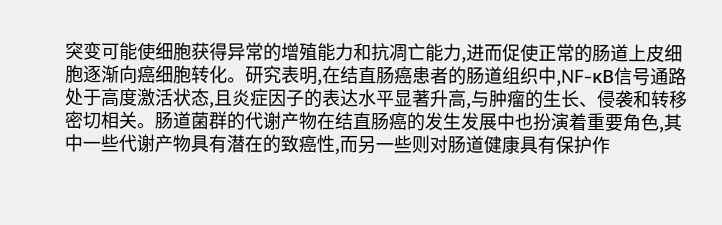突变可能使细胞获得异常的增殖能力和抗凋亡能力,进而促使正常的肠道上皮细胞逐渐向癌细胞转化。研究表明,在结直肠癌患者的肠道组织中,NF-κB信号通路处于高度激活状态,且炎症因子的表达水平显著升高,与肿瘤的生长、侵袭和转移密切相关。肠道菌群的代谢产物在结直肠癌的发生发展中也扮演着重要角色,其中一些代谢产物具有潜在的致癌性,而另一些则对肠道健康具有保护作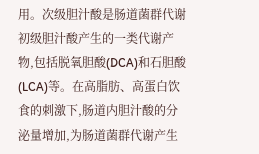用。次级胆汁酸是肠道菌群代谢初级胆汁酸产生的一类代谢产物,包括脱氧胆酸(DCA)和石胆酸(LCA)等。在高脂肪、高蛋白饮食的刺激下,肠道内胆汁酸的分泌量增加,为肠道菌群代谢产生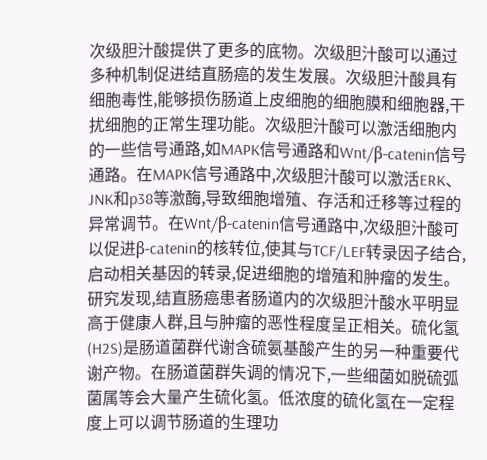次级胆汁酸提供了更多的底物。次级胆汁酸可以通过多种机制促进结直肠癌的发生发展。次级胆汁酸具有细胞毒性,能够损伤肠道上皮细胞的细胞膜和细胞器,干扰细胞的正常生理功能。次级胆汁酸可以激活细胞内的一些信号通路,如MAPK信号通路和Wnt/β-catenin信号通路。在MAPK信号通路中,次级胆汁酸可以激活ERK、JNK和p38等激酶,导致细胞增殖、存活和迁移等过程的异常调节。在Wnt/β-catenin信号通路中,次级胆汁酸可以促进β-catenin的核转位,使其与TCF/LEF转录因子结合,启动相关基因的转录,促进细胞的增殖和肿瘤的发生。研究发现,结直肠癌患者肠道内的次级胆汁酸水平明显高于健康人群,且与肿瘤的恶性程度呈正相关。硫化氢(H2S)是肠道菌群代谢含硫氨基酸产生的另一种重要代谢产物。在肠道菌群失调的情况下,一些细菌如脱硫弧菌属等会大量产生硫化氢。低浓度的硫化氢在一定程度上可以调节肠道的生理功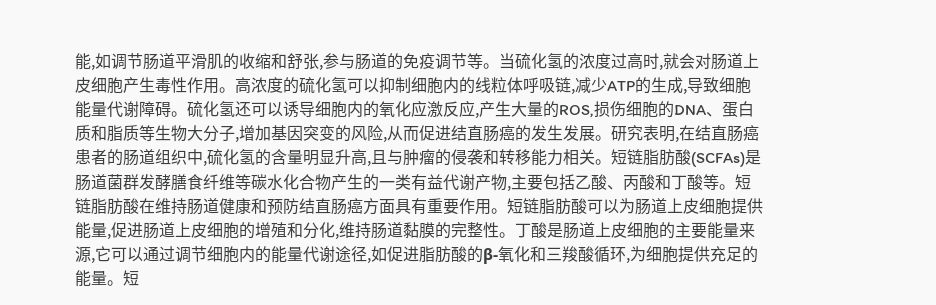能,如调节肠道平滑肌的收缩和舒张,参与肠道的免疫调节等。当硫化氢的浓度过高时,就会对肠道上皮细胞产生毒性作用。高浓度的硫化氢可以抑制细胞内的线粒体呼吸链,减少ATP的生成,导致细胞能量代谢障碍。硫化氢还可以诱导细胞内的氧化应激反应,产生大量的ROS,损伤细胞的DNA、蛋白质和脂质等生物大分子,增加基因突变的风险,从而促进结直肠癌的发生发展。研究表明,在结直肠癌患者的肠道组织中,硫化氢的含量明显升高,且与肿瘤的侵袭和转移能力相关。短链脂肪酸(SCFAs)是肠道菌群发酵膳食纤维等碳水化合物产生的一类有益代谢产物,主要包括乙酸、丙酸和丁酸等。短链脂肪酸在维持肠道健康和预防结直肠癌方面具有重要作用。短链脂肪酸可以为肠道上皮细胞提供能量,促进肠道上皮细胞的增殖和分化,维持肠道黏膜的完整性。丁酸是肠道上皮细胞的主要能量来源,它可以通过调节细胞内的能量代谢途径,如促进脂肪酸的β-氧化和三羧酸循环,为细胞提供充足的能量。短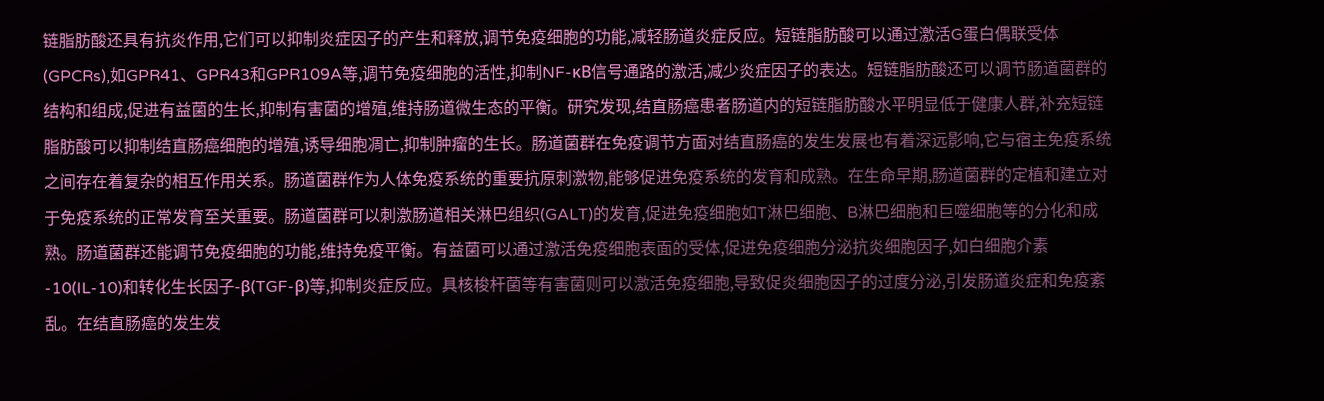链脂肪酸还具有抗炎作用,它们可以抑制炎症因子的产生和释放,调节免疫细胞的功能,减轻肠道炎症反应。短链脂肪酸可以通过激活G蛋白偶联受体(GPCRs),如GPR41、GPR43和GPR109A等,调节免疫细胞的活性,抑制NF-κB信号通路的激活,减少炎症因子的表达。短链脂肪酸还可以调节肠道菌群的结构和组成,促进有益菌的生长,抑制有害菌的增殖,维持肠道微生态的平衡。研究发现,结直肠癌患者肠道内的短链脂肪酸水平明显低于健康人群,补充短链脂肪酸可以抑制结直肠癌细胞的增殖,诱导细胞凋亡,抑制肿瘤的生长。肠道菌群在免疫调节方面对结直肠癌的发生发展也有着深远影响,它与宿主免疫系统之间存在着复杂的相互作用关系。肠道菌群作为人体免疫系统的重要抗原刺激物,能够促进免疫系统的发育和成熟。在生命早期,肠道菌群的定植和建立对于免疫系统的正常发育至关重要。肠道菌群可以刺激肠道相关淋巴组织(GALT)的发育,促进免疫细胞如T淋巴细胞、B淋巴细胞和巨噬细胞等的分化和成熟。肠道菌群还能调节免疫细胞的功能,维持免疫平衡。有益菌可以通过激活免疫细胞表面的受体,促进免疫细胞分泌抗炎细胞因子,如白细胞介素-10(IL-10)和转化生长因子-β(TGF-β)等,抑制炎症反应。具核梭杆菌等有害菌则可以激活免疫细胞,导致促炎细胞因子的过度分泌,引发肠道炎症和免疫紊乱。在结直肠癌的发生发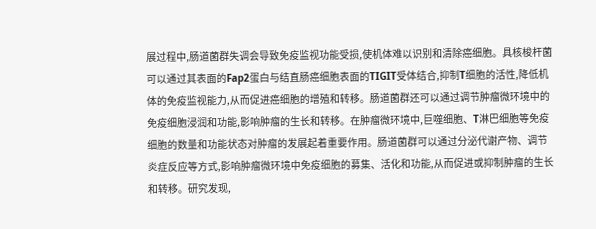展过程中,肠道菌群失调会导致免疫监视功能受损,使机体难以识别和清除癌细胞。具核梭杆菌可以通过其表面的Fap2蛋白与结直肠癌细胞表面的TIGIT受体结合,抑制T细胞的活性,降低机体的免疫监视能力,从而促进癌细胞的增殖和转移。肠道菌群还可以通过调节肿瘤微环境中的免疫细胞浸润和功能,影响肿瘤的生长和转移。在肿瘤微环境中,巨噬细胞、T淋巴细胞等免疫细胞的数量和功能状态对肿瘤的发展起着重要作用。肠道菌群可以通过分泌代谢产物、调节炎症反应等方式,影响肿瘤微环境中免疫细胞的募集、活化和功能,从而促进或抑制肿瘤的生长和转移。研究发现,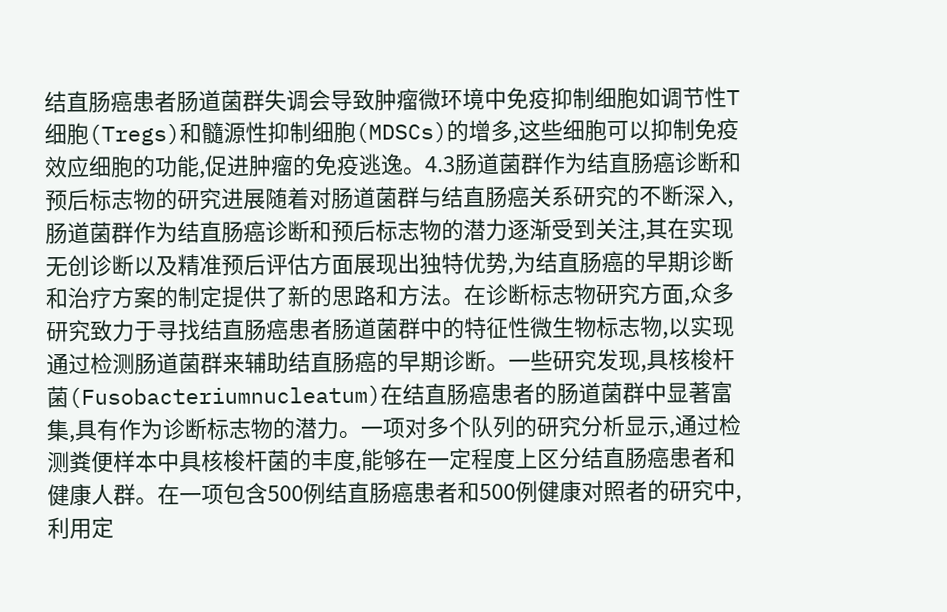结直肠癌患者肠道菌群失调会导致肿瘤微环境中免疫抑制细胞如调节性T细胞(Tregs)和髓源性抑制细胞(MDSCs)的增多,这些细胞可以抑制免疫效应细胞的功能,促进肿瘤的免疫逃逸。4.3肠道菌群作为结直肠癌诊断和预后标志物的研究进展随着对肠道菌群与结直肠癌关系研究的不断深入,肠道菌群作为结直肠癌诊断和预后标志物的潜力逐渐受到关注,其在实现无创诊断以及精准预后评估方面展现出独特优势,为结直肠癌的早期诊断和治疗方案的制定提供了新的思路和方法。在诊断标志物研究方面,众多研究致力于寻找结直肠癌患者肠道菌群中的特征性微生物标志物,以实现通过检测肠道菌群来辅助结直肠癌的早期诊断。一些研究发现,具核梭杆菌(Fusobacteriumnucleatum)在结直肠癌患者的肠道菌群中显著富集,具有作为诊断标志物的潜力。一项对多个队列的研究分析显示,通过检测粪便样本中具核梭杆菌的丰度,能够在一定程度上区分结直肠癌患者和健康人群。在一项包含500例结直肠癌患者和500例健康对照者的研究中,利用定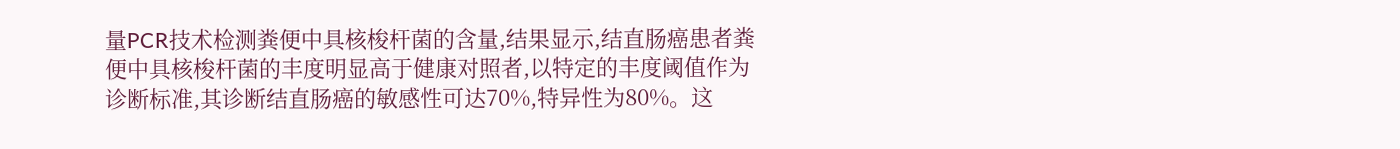量PCR技术检测粪便中具核梭杆菌的含量,结果显示,结直肠癌患者粪便中具核梭杆菌的丰度明显高于健康对照者,以特定的丰度阈值作为诊断标准,其诊断结直肠癌的敏感性可达70%,特异性为80%。这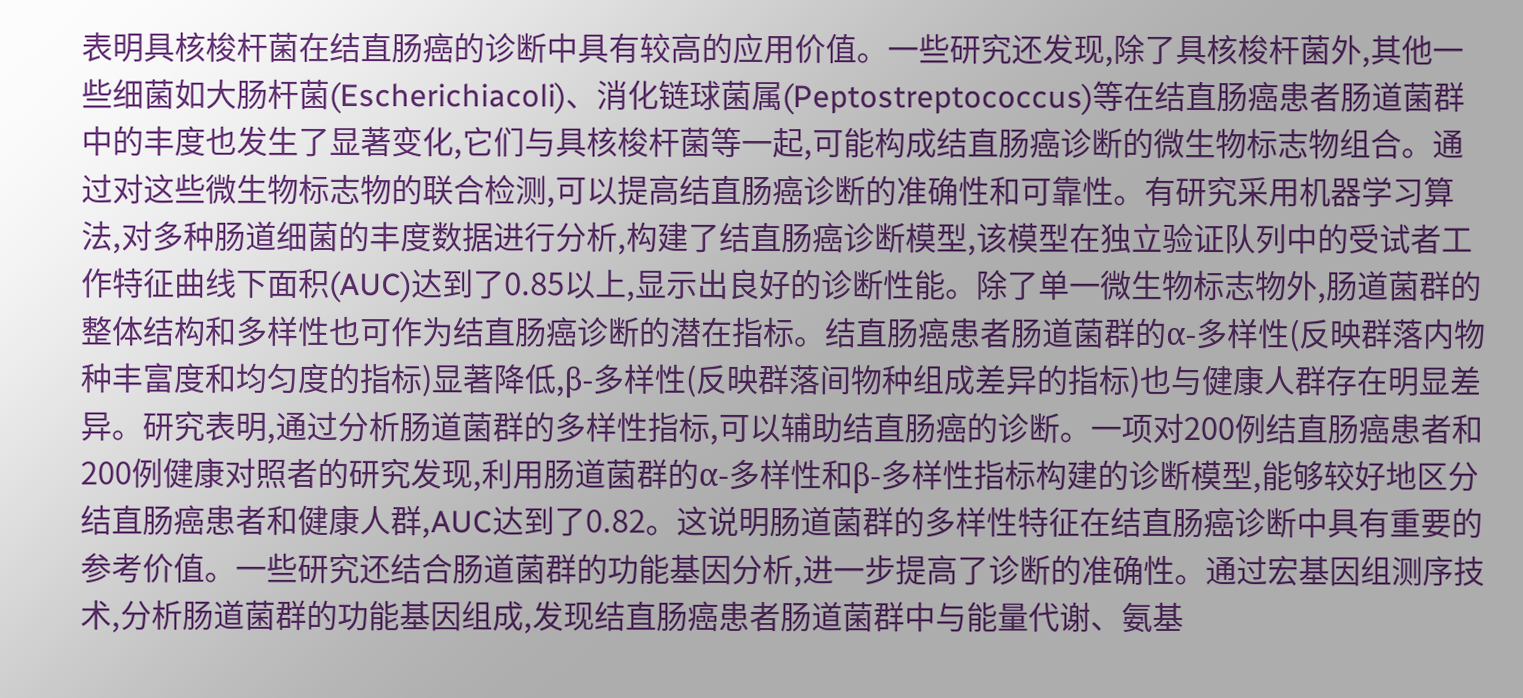表明具核梭杆菌在结直肠癌的诊断中具有较高的应用价值。一些研究还发现,除了具核梭杆菌外,其他一些细菌如大肠杆菌(Escherichiacoli)、消化链球菌属(Peptostreptococcus)等在结直肠癌患者肠道菌群中的丰度也发生了显著变化,它们与具核梭杆菌等一起,可能构成结直肠癌诊断的微生物标志物组合。通过对这些微生物标志物的联合检测,可以提高结直肠癌诊断的准确性和可靠性。有研究采用机器学习算法,对多种肠道细菌的丰度数据进行分析,构建了结直肠癌诊断模型,该模型在独立验证队列中的受试者工作特征曲线下面积(AUC)达到了0.85以上,显示出良好的诊断性能。除了单一微生物标志物外,肠道菌群的整体结构和多样性也可作为结直肠癌诊断的潜在指标。结直肠癌患者肠道菌群的α-多样性(反映群落内物种丰富度和均匀度的指标)显著降低,β-多样性(反映群落间物种组成差异的指标)也与健康人群存在明显差异。研究表明,通过分析肠道菌群的多样性指标,可以辅助结直肠癌的诊断。一项对200例结直肠癌患者和200例健康对照者的研究发现,利用肠道菌群的α-多样性和β-多样性指标构建的诊断模型,能够较好地区分结直肠癌患者和健康人群,AUC达到了0.82。这说明肠道菌群的多样性特征在结直肠癌诊断中具有重要的参考价值。一些研究还结合肠道菌群的功能基因分析,进一步提高了诊断的准确性。通过宏基因组测序技术,分析肠道菌群的功能基因组成,发现结直肠癌患者肠道菌群中与能量代谢、氨基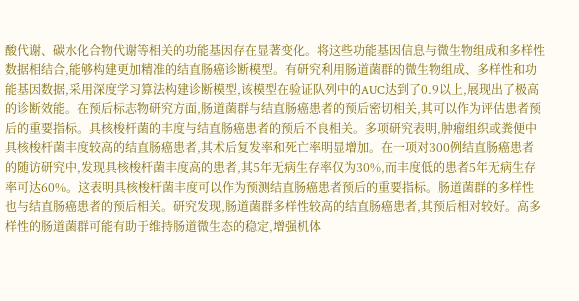酸代谢、碳水化合物代谢等相关的功能基因存在显著变化。将这些功能基因信息与微生物组成和多样性数据相结合,能够构建更加精准的结直肠癌诊断模型。有研究利用肠道菌群的微生物组成、多样性和功能基因数据,采用深度学习算法构建诊断模型,该模型在验证队列中的AUC达到了0.9以上,展现出了极高的诊断效能。在预后标志物研究方面,肠道菌群与结直肠癌患者的预后密切相关,其可以作为评估患者预后的重要指标。具核梭杆菌的丰度与结直肠癌患者的预后不良相关。多项研究表明,肿瘤组织或粪便中具核梭杆菌丰度较高的结直肠癌患者,其术后复发率和死亡率明显增加。在一项对300例结直肠癌患者的随访研究中,发现具核梭杆菌丰度高的患者,其5年无病生存率仅为30%,而丰度低的患者5年无病生存率可达60%。这表明具核梭杆菌丰度可以作为预测结直肠癌患者预后的重要指标。肠道菌群的多样性也与结直肠癌患者的预后相关。研究发现,肠道菌群多样性较高的结直肠癌患者,其预后相对较好。高多样性的肠道菌群可能有助于维持肠道微生态的稳定,增强机体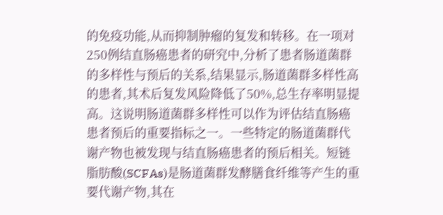的免疫功能,从而抑制肿瘤的复发和转移。在一项对250例结直肠癌患者的研究中,分析了患者肠道菌群的多样性与预后的关系,结果显示,肠道菌群多样性高的患者,其术后复发风险降低了50%,总生存率明显提高。这说明肠道菌群多样性可以作为评估结直肠癌患者预后的重要指标之一。一些特定的肠道菌群代谢产物也被发现与结直肠癌患者的预后相关。短链脂肪酸(SCFAs)是肠道菌群发酵膳食纤维等产生的重要代谢产物,其在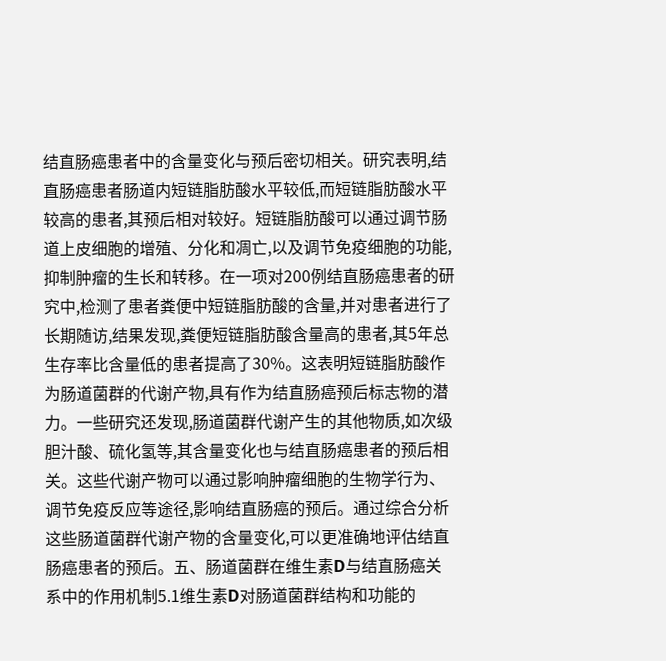结直肠癌患者中的含量变化与预后密切相关。研究表明,结直肠癌患者肠道内短链脂肪酸水平较低,而短链脂肪酸水平较高的患者,其预后相对较好。短链脂肪酸可以通过调节肠道上皮细胞的增殖、分化和凋亡,以及调节免疫细胞的功能,抑制肿瘤的生长和转移。在一项对200例结直肠癌患者的研究中,检测了患者粪便中短链脂肪酸的含量,并对患者进行了长期随访,结果发现,粪便短链脂肪酸含量高的患者,其5年总生存率比含量低的患者提高了30%。这表明短链脂肪酸作为肠道菌群的代谢产物,具有作为结直肠癌预后标志物的潜力。一些研究还发现,肠道菌群代谢产生的其他物质,如次级胆汁酸、硫化氢等,其含量变化也与结直肠癌患者的预后相关。这些代谢产物可以通过影响肿瘤细胞的生物学行为、调节免疫反应等途径,影响结直肠癌的预后。通过综合分析这些肠道菌群代谢产物的含量变化,可以更准确地评估结直肠癌患者的预后。五、肠道菌群在维生素D与结直肠癌关系中的作用机制5.1维生素D对肠道菌群结构和功能的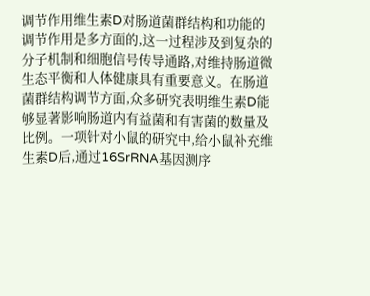调节作用维生素D对肠道菌群结构和功能的调节作用是多方面的,这一过程涉及到复杂的分子机制和细胞信号传导通路,对维持肠道微生态平衡和人体健康具有重要意义。在肠道菌群结构调节方面,众多研究表明维生素D能够显著影响肠道内有益菌和有害菌的数量及比例。一项针对小鼠的研究中,给小鼠补充维生素D后,通过16SrRNA基因测序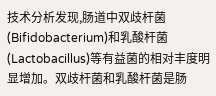技术分析发现,肠道中双歧杆菌(Bifidobacterium)和乳酸杆菌(Lactobacillus)等有益菌的相对丰度明显增加。双歧杆菌和乳酸杆菌是肠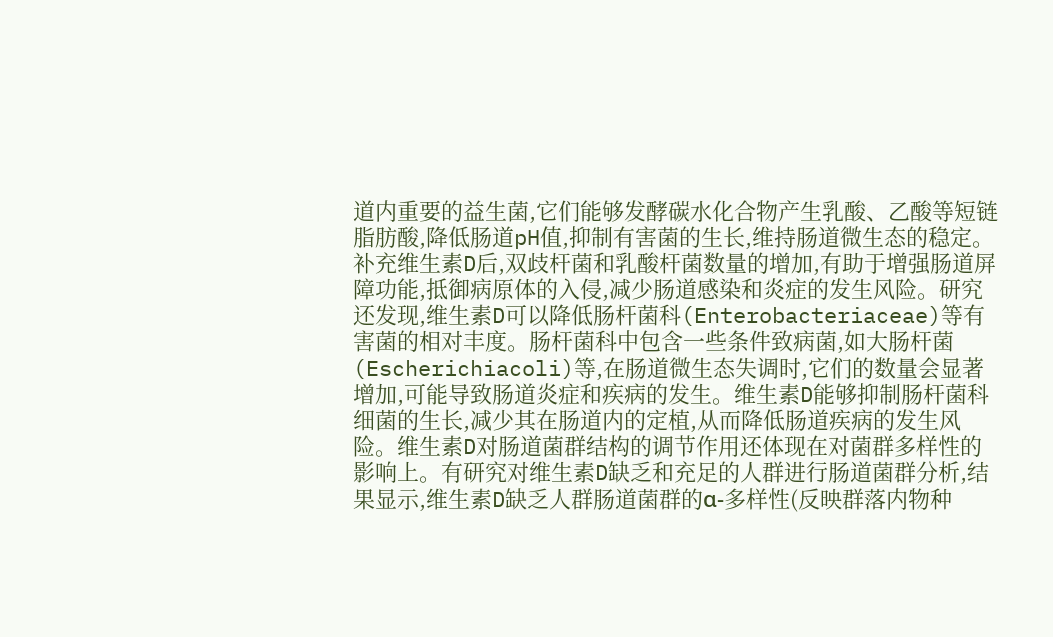道内重要的益生菌,它们能够发酵碳水化合物产生乳酸、乙酸等短链脂肪酸,降低肠道pH值,抑制有害菌的生长,维持肠道微生态的稳定。补充维生素D后,双歧杆菌和乳酸杆菌数量的增加,有助于增强肠道屏障功能,抵御病原体的入侵,减少肠道感染和炎症的发生风险。研究还发现,维生素D可以降低肠杆菌科(Enterobacteriaceae)等有害菌的相对丰度。肠杆菌科中包含一些条件致病菌,如大肠杆菌(Escherichiacoli)等,在肠道微生态失调时,它们的数量会显著增加,可能导致肠道炎症和疾病的发生。维生素D能够抑制肠杆菌科细菌的生长,减少其在肠道内的定植,从而降低肠道疾病的发生风险。维生素D对肠道菌群结构的调节作用还体现在对菌群多样性的影响上。有研究对维生素D缺乏和充足的人群进行肠道菌群分析,结果显示,维生素D缺乏人群肠道菌群的α-多样性(反映群落内物种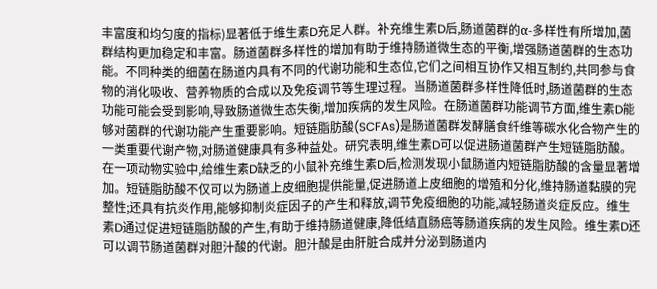丰富度和均匀度的指标)显著低于维生素D充足人群。补充维生素D后,肠道菌群的α-多样性有所增加,菌群结构更加稳定和丰富。肠道菌群多样性的增加有助于维持肠道微生态的平衡,增强肠道菌群的生态功能。不同种类的细菌在肠道内具有不同的代谢功能和生态位,它们之间相互协作又相互制约,共同参与食物的消化吸收、营养物质的合成以及免疫调节等生理过程。当肠道菌群多样性降低时,肠道菌群的生态功能可能会受到影响,导致肠道微生态失衡,增加疾病的发生风险。在肠道菌群功能调节方面,维生素D能够对菌群的代谢功能产生重要影响。短链脂肪酸(SCFAs)是肠道菌群发酵膳食纤维等碳水化合物产生的一类重要代谢产物,对肠道健康具有多种益处。研究表明,维生素D可以促进肠道菌群产生短链脂肪酸。在一项动物实验中,给维生素D缺乏的小鼠补充维生素D后,检测发现小鼠肠道内短链脂肪酸的含量显著增加。短链脂肪酸不仅可以为肠道上皮细胞提供能量,促进肠道上皮细胞的增殖和分化,维持肠道黏膜的完整性;还具有抗炎作用,能够抑制炎症因子的产生和释放,调节免疫细胞的功能,减轻肠道炎症反应。维生素D通过促进短链脂肪酸的产生,有助于维持肠道健康,降低结直肠癌等肠道疾病的发生风险。维生素D还可以调节肠道菌群对胆汁酸的代谢。胆汁酸是由肝脏合成并分泌到肠道内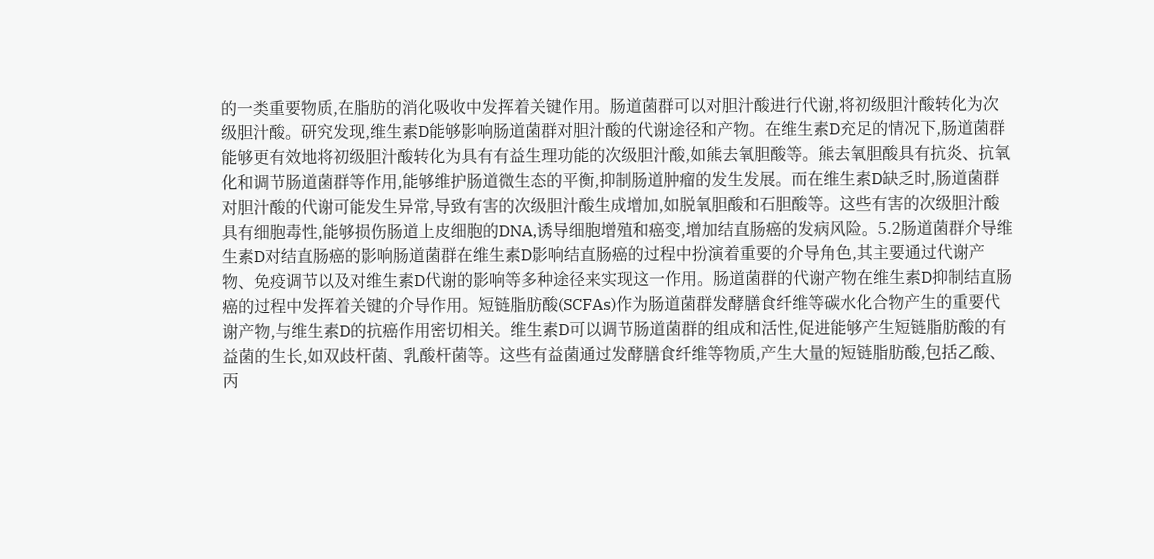的一类重要物质,在脂肪的消化吸收中发挥着关键作用。肠道菌群可以对胆汁酸进行代谢,将初级胆汁酸转化为次级胆汁酸。研究发现,维生素D能够影响肠道菌群对胆汁酸的代谢途径和产物。在维生素D充足的情况下,肠道菌群能够更有效地将初级胆汁酸转化为具有有益生理功能的次级胆汁酸,如熊去氧胆酸等。熊去氧胆酸具有抗炎、抗氧化和调节肠道菌群等作用,能够维护肠道微生态的平衡,抑制肠道肿瘤的发生发展。而在维生素D缺乏时,肠道菌群对胆汁酸的代谢可能发生异常,导致有害的次级胆汁酸生成增加,如脱氧胆酸和石胆酸等。这些有害的次级胆汁酸具有细胞毒性,能够损伤肠道上皮细胞的DNA,诱导细胞增殖和癌变,增加结直肠癌的发病风险。5.2肠道菌群介导维生素D对结直肠癌的影响肠道菌群在维生素D影响结直肠癌的过程中扮演着重要的介导角色,其主要通过代谢产物、免疫调节以及对维生素D代谢的影响等多种途径来实现这一作用。肠道菌群的代谢产物在维生素D抑制结直肠癌的过程中发挥着关键的介导作用。短链脂肪酸(SCFAs)作为肠道菌群发酵膳食纤维等碳水化合物产生的重要代谢产物,与维生素D的抗癌作用密切相关。维生素D可以调节肠道菌群的组成和活性,促进能够产生短链脂肪酸的有益菌的生长,如双歧杆菌、乳酸杆菌等。这些有益菌通过发酵膳食纤维等物质,产生大量的短链脂肪酸,包括乙酸、丙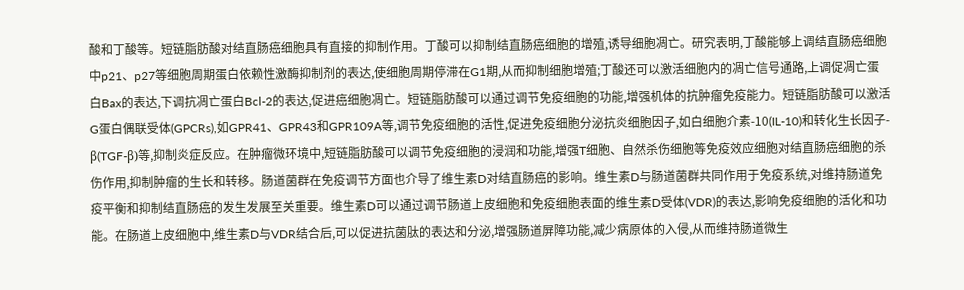酸和丁酸等。短链脂肪酸对结直肠癌细胞具有直接的抑制作用。丁酸可以抑制结直肠癌细胞的增殖,诱导细胞凋亡。研究表明,丁酸能够上调结直肠癌细胞中p21、p27等细胞周期蛋白依赖性激酶抑制剂的表达,使细胞周期停滞在G1期,从而抑制细胞增殖;丁酸还可以激活细胞内的凋亡信号通路,上调促凋亡蛋白Bax的表达,下调抗凋亡蛋白Bcl-2的表达,促进癌细胞凋亡。短链脂肪酸可以通过调节免疫细胞的功能,增强机体的抗肿瘤免疫能力。短链脂肪酸可以激活G蛋白偶联受体(GPCRs),如GPR41、GPR43和GPR109A等,调节免疫细胞的活性,促进免疫细胞分泌抗炎细胞因子,如白细胞介素-10(IL-10)和转化生长因子-β(TGF-β)等,抑制炎症反应。在肿瘤微环境中,短链脂肪酸可以调节免疫细胞的浸润和功能,增强T细胞、自然杀伤细胞等免疫效应细胞对结直肠癌细胞的杀伤作用,抑制肿瘤的生长和转移。肠道菌群在免疫调节方面也介导了维生素D对结直肠癌的影响。维生素D与肠道菌群共同作用于免疫系统,对维持肠道免疫平衡和抑制结直肠癌的发生发展至关重要。维生素D可以通过调节肠道上皮细胞和免疫细胞表面的维生素D受体(VDR)的表达,影响免疫细胞的活化和功能。在肠道上皮细胞中,维生素D与VDR结合后,可以促进抗菌肽的表达和分泌,增强肠道屏障功能,减少病原体的入侵,从而维持肠道微生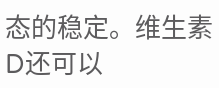态的稳定。维生素D还可以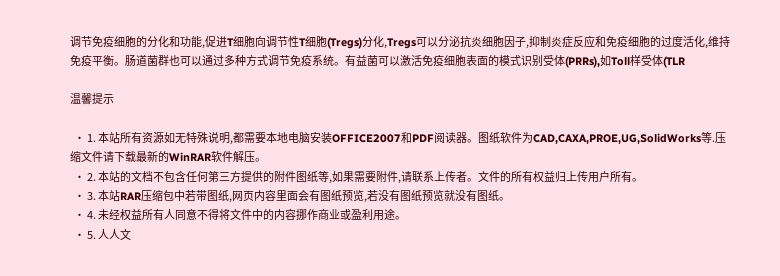调节免疫细胞的分化和功能,促进T细胞向调节性T细胞(Tregs)分化,Tregs可以分泌抗炎细胞因子,抑制炎症反应和免疫细胞的过度活化,维持免疫平衡。肠道菌群也可以通过多种方式调节免疫系统。有益菌可以激活免疫细胞表面的模式识别受体(PRRs),如Toll样受体(TLR

温馨提示

  • 1. 本站所有资源如无特殊说明,都需要本地电脑安装OFFICE2007和PDF阅读器。图纸软件为CAD,CAXA,PROE,UG,SolidWorks等.压缩文件请下载最新的WinRAR软件解压。
  • 2. 本站的文档不包含任何第三方提供的附件图纸等,如果需要附件,请联系上传者。文件的所有权益归上传用户所有。
  • 3. 本站RAR压缩包中若带图纸,网页内容里面会有图纸预览,若没有图纸预览就没有图纸。
  • 4. 未经权益所有人同意不得将文件中的内容挪作商业或盈利用途。
  • 5. 人人文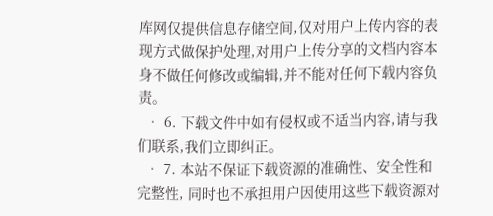库网仅提供信息存储空间,仅对用户上传内容的表现方式做保护处理,对用户上传分享的文档内容本身不做任何修改或编辑,并不能对任何下载内容负责。
  • 6. 下载文件中如有侵权或不适当内容,请与我们联系,我们立即纠正。
  • 7. 本站不保证下载资源的准确性、安全性和完整性, 同时也不承担用户因使用这些下载资源对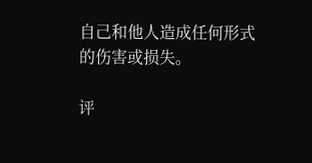自己和他人造成任何形式的伤害或损失。

评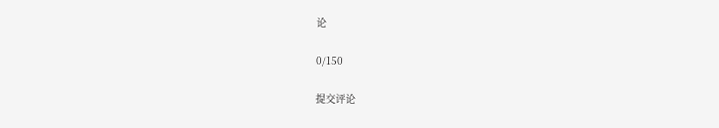论

0/150

提交评论